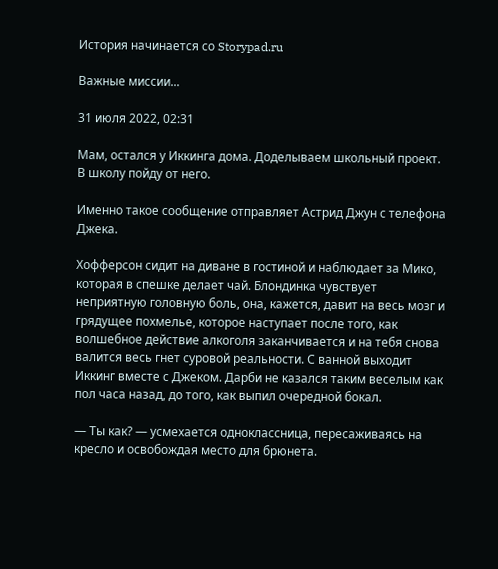История начинается со Storypad.ru

Важные миссии...

31 июля 2022, 02:31

Мам, остался у Иккинга дома. Доделываем школьный проект. В школу пойду от него.

Именно такое сообщение отправляет Астрид Джун с телефона Джека.

Хофферсон сидит на диване в гостиной и наблюдает за Мико, которая в спешке делает чай. Блондинка чувствует неприятную головную боль, она, кажется, давит на весь мозг и грядущее похмелье, которое наступает после того, как волшебное действие алкоголя заканчивается и на тебя снова валится весь гнет суровой реальности. С ванной выходит Иккинг вместе с Джеком. Дарби не казался таким веселым как пол часа назад, до того, как выпил очередной бокал.

— Ты как? — усмехается одноклассница, пересаживаясь на кресло и освобождая место для брюнета.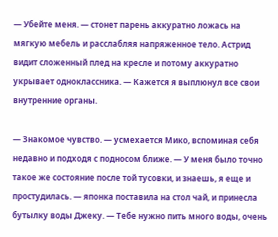— Убейте меня. — стонет парень аккуратно ложась на мягкую мебель и расслабляя напряженное тело. Астрид видит сложенный плед на кресле и потому аккуратно укрывает одноклассника. — Кажется я выплюнул все свои внутренние органы.

— Знакомое чувство. — усмехается Мико, вспоминая себя недавно и подходя с подносом ближе. — У меня было точно такое же состояние после той тусовки, и знаешь, я еще и простудилась. — японка поставила на стол чай, и принесла бутылку воды Джеку. — Тебе нужно пить много воды, очень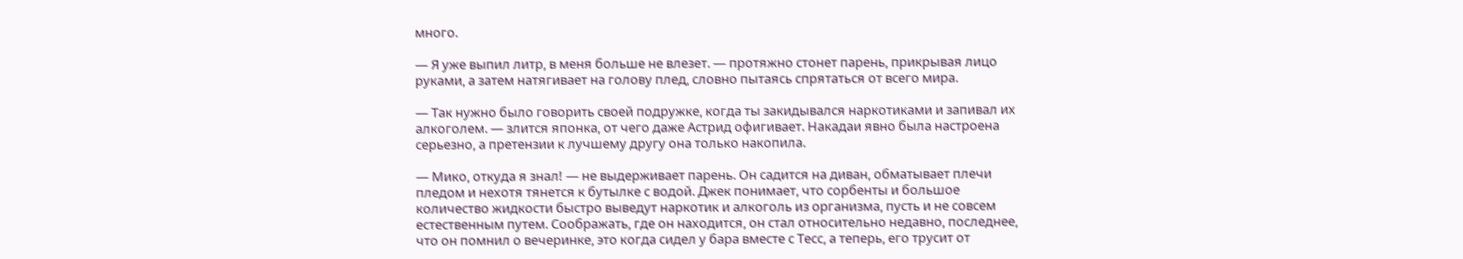много.

— Я уже выпил литр, в меня больше не влезет. — протяжно стонет парень, прикрывая лицо руками, а затем натягивает на голову плед, словно пытаясь спрятаться от всего мира.

— Так нужно было говорить своей подружке, когда ты закидывался наркотиками и запивал их алкоголем. — злится японка, от чего даже Астрид офигивает. Накадаи явно была настроена серьезно, а претензии к лучшему другу она только накопила.

— Мико, откуда я знал! — не выдерживает парень. Он садится на диван, обматывает плечи пледом и нехотя тянется к бутылке с водой. Джек понимает, что сорбенты и большое количество жидкости быстро выведут наркотик и алкоголь из организма, пусть и не совсем естественным путем. Соображать, где он находится, он стал относительно недавно, последнее, что он помнил о вечеринке, это когда сидел у бара вместе с Тесс, а теперь, его трусит от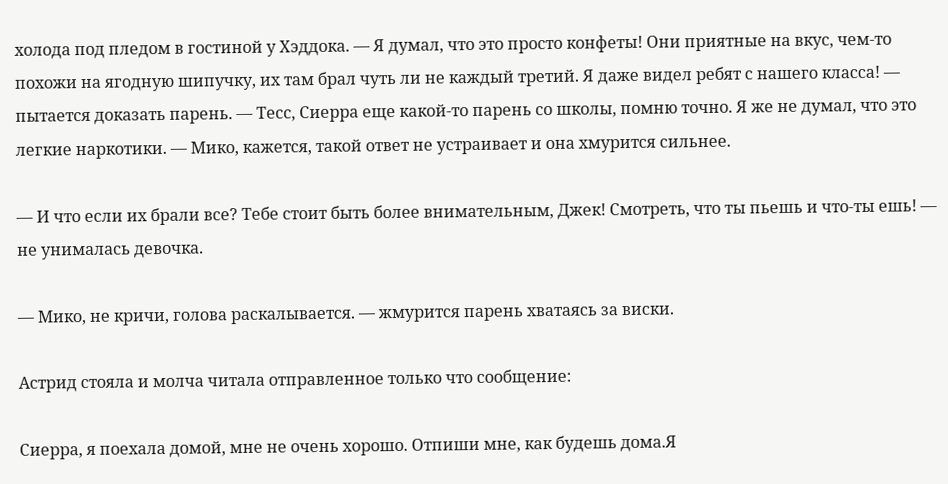холода под пледом в гостиной у Хэддока. — Я думал, что это просто конфеты! Они приятные на вкус, чем-то похожи на ягодную шипучку, их там брал чуть ли не каждый третий. Я даже видел ребят с нашего класса! — пытается доказать парень. — Тесс, Сиерра еще какой-то парень со школы, помню точно. Я же не думал, что это легкие наркотики. — Мико, кажется, такой ответ не устраивает и она хмурится сильнее.

— И что если их брали все? Тебе стоит быть более внимательным, Джек! Смотреть, что ты пьешь и что-ты ешь! — не унималась девочка.

— Мико, не кричи, голова раскалывается. — жмурится парень хватаясь за виски.

Астрид стояла и молча читала отправленное только что сообщение:

Сиерра, я поехала домой, мне не очень хорошо. Отпиши мне, как будешь дома.Я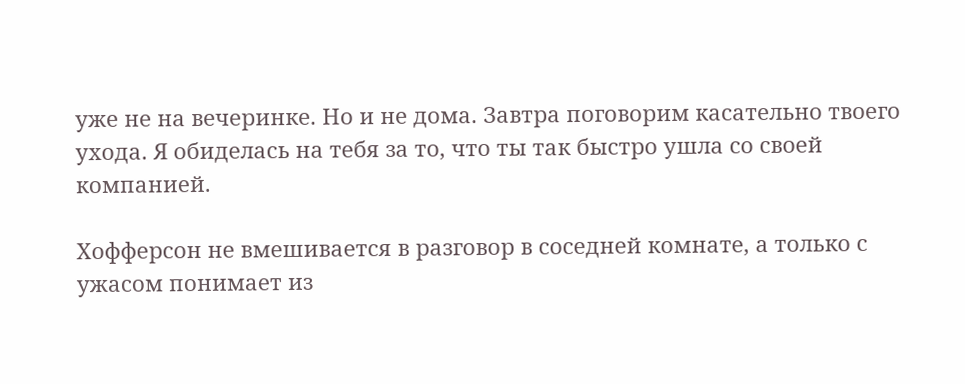уже не на вечеринке. Но и не дома. Завтра поговорим касательно твоего ухода. Я обиделась на тебя за то, что ты так быстро ушла со своей компанией.

Хофферсон не вмешивается в разговор в соседней комнате, а только с ужасом понимает из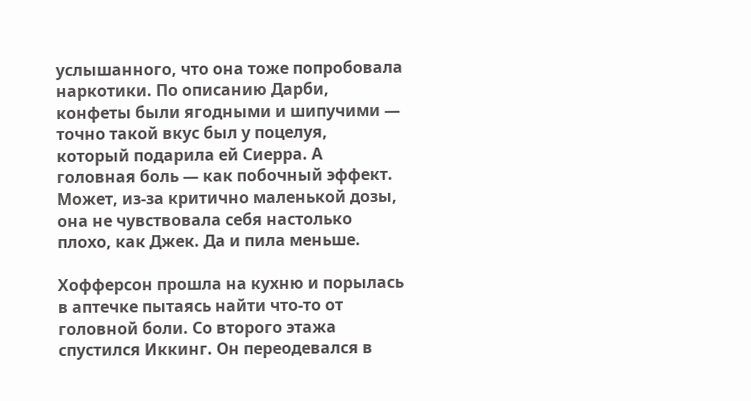услышанного, что она тоже попробовала наркотики. По описанию Дарби, конфеты были ягодными и шипучими — точно такой вкус был у поцелуя, который подарила ей Сиерра. А головная боль — как побочный эффект. Может, из-за критично маленькой дозы, она не чувствовала себя настолько плохо, как Джек. Да и пила меньше.

Хофферсон прошла на кухню и порылась в аптечке пытаясь найти что-то от головной боли. Со второго этажа спустился Иккинг. Он переодевался в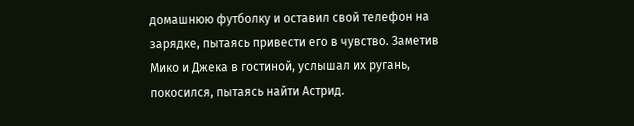домашнюю футболку и оставил свой телефон на зарядке, пытаясь привести его в чувство. Заметив Мико и Джека в гостиной, услышал их ругань, покосился, пытаясь найти Астрид.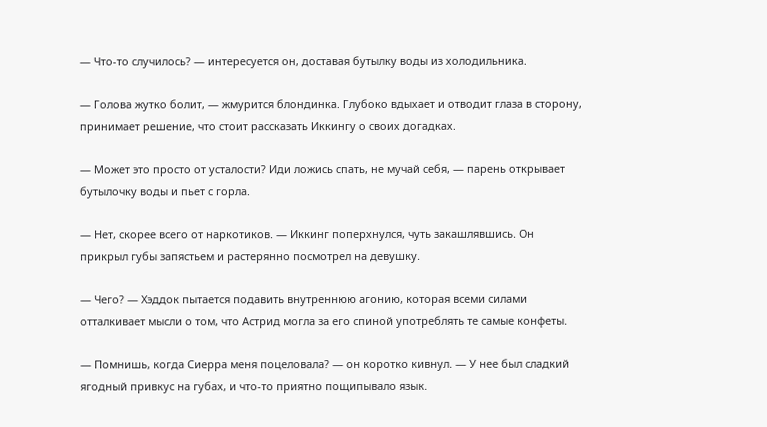— Что-то случилось? — интересуется он, доставая бутылку воды из холодильника.

— Голова жутко болит, — жмурится блондинка. Глубоко вдыхает и отводит глаза в сторону, принимает решение, что стоит рассказать Иккингу о своих догадках.

— Может это просто от усталости? Иди ложись спать, не мучай себя, — парень открывает бутылочку воды и пьет с горла.

— Нет, скорее всего от наркотиков. — Иккинг поперхнулся, чуть закашлявшись. Он прикрыл губы запястьем и растерянно посмотрел на девушку.

— Чего? — Хэддок пытается подавить внутреннюю агонию, которая всеми силами отталкивает мысли о том, что Астрид могла за его спиной употреблять те самые конфеты.

— Помнишь, когда Сиерра меня поцеловала? — он коротко кивнул. — У нее был сладкий ягодный привкус на губах, и что-то приятно пощипывало язык.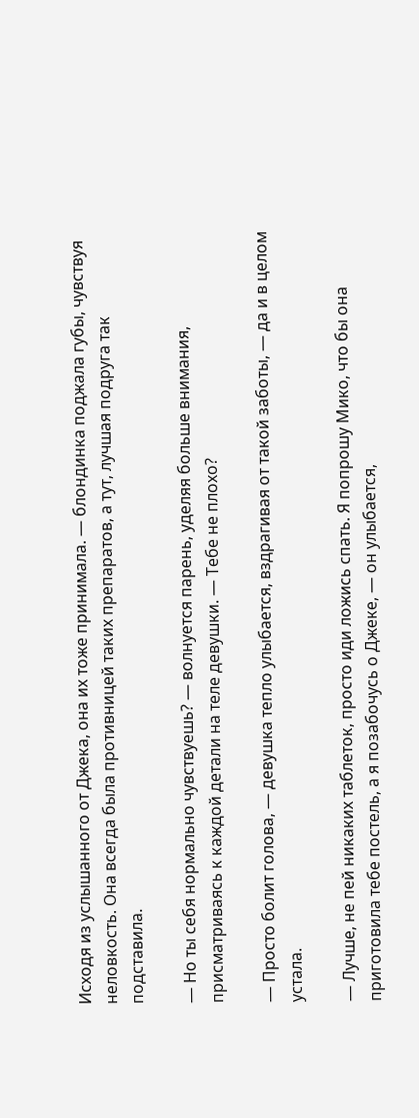Исходя из услышанного от Джека, она их тоже принимала. — блондинка поджала губы, чувствуя неловкость. Она всегда была противницей таких препаратов, а тут, лучшая подруга так подставила.

— Но ты себя нормально чувствуешь? — волнуется парень, уделяя больше внимания, присматриваясь к каждой детали на теле девушки. — Тебе не плохо?

— Просто болит голова, — девушка тепло улыбается, вздрагивая от такой заботы, — да и в целом устала.

— Лучше, не пей никаких таблеток, просто иди ложись спать. Я попрошу Мико, что бы она приготовила тебе постель, а я позабочусь о Джеке, — он улыбается,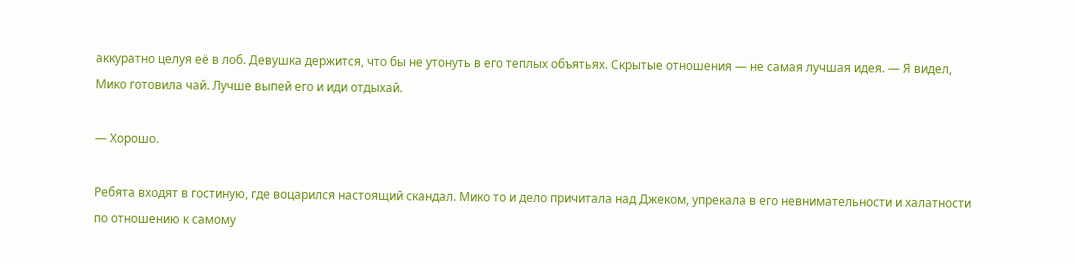аккуратно целуя её в лоб. Девушка держится, что бы не утонуть в его теплых объятьях. Скрытые отношения — не самая лучшая идея. — Я видел, Мико готовила чай. Лучше выпей его и иди отдыхай.

— Хорошо.

Ребята входят в гостиную, где воцарился настоящий скандал. Мико то и дело причитала над Джеком, упрекала в его невнимательности и халатности по отношению к самому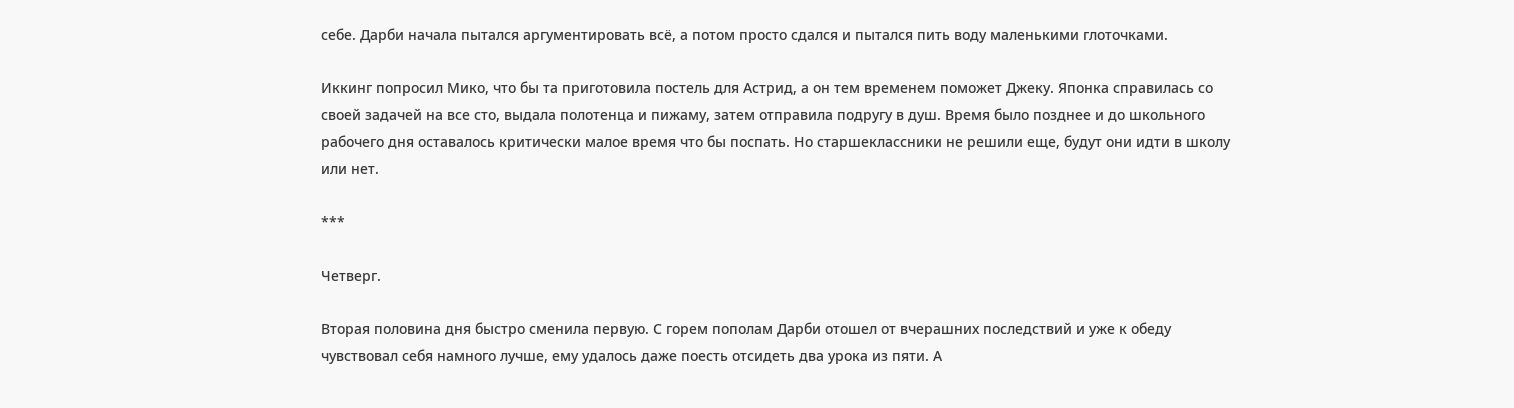себе. Дарби начала пытался аргументировать всё, а потом просто сдался и пытался пить воду маленькими глоточками.

Иккинг попросил Мико, что бы та приготовила постель для Астрид, а он тем временем поможет Джеку. Японка справилась со своей задачей на все сто, выдала полотенца и пижаму, затем отправила подругу в душ. Время было позднее и до школьного рабочего дня оставалось критически малое время что бы поспать. Но старшеклассники не решили еще, будут они идти в школу или нет.

***

Четверг.

Вторая половина дня быстро сменила первую. С горем пополам Дарби отошел от вчерашних последствий и уже к обеду чувствовал себя намного лучше, ему удалось даже поесть отсидеть два урока из пяти. А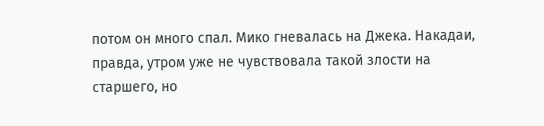потом он много спал. Мико гневалась на Джека. Накадаи, правда, утром уже не чувствовала такой злости на старшего, но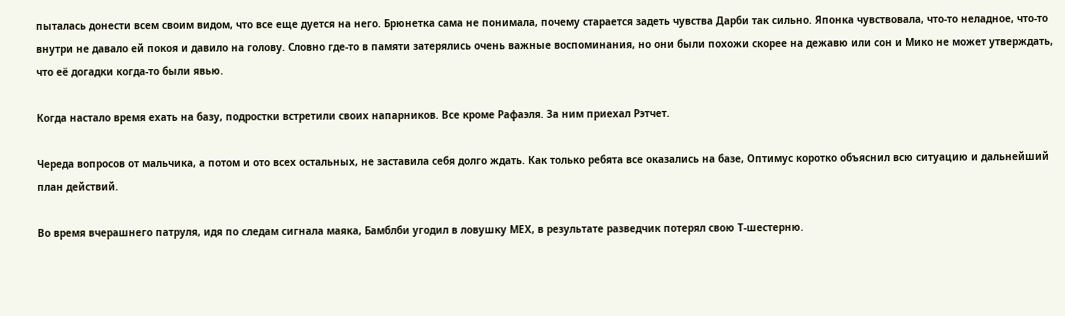пыталась донести всем своим видом, что все еще дуется на него. Брюнетка сама не понимала, почему старается задеть чувства Дарби так сильно. Японка чувствовала, что-то неладное, что-то внутри не давало ей покоя и давило на голову. Словно где-то в памяти затерялись очень важные воспоминания, но они были похожи скорее на дежавю или сон и Мико не может утверждать, что её догадки когда-то были явью.

Когда настало время ехать на базу, подростки встретили своих напарников. Все кроме Рафаэля. За ним приехал Рэтчет.

Череда вопросов от мальчика, а потом и ото всех остальных, не заставила себя долго ждать. Как только ребята все оказались на базе, Оптимус коротко объяснил всю ситуацию и дальнейший план действий.

Во время вчерашнего патруля, идя по следам сигнала маяка, Бамблби угодил в ловушку МЕХ, в результате разведчик потерял свою Т-шестерню.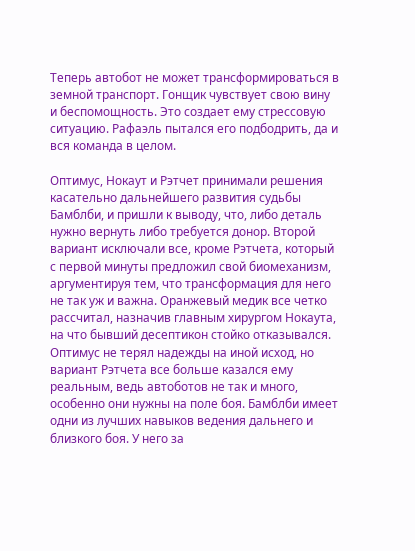Теперь автобот не может трансформироваться в земной транспорт. Гонщик чувствует свою вину и беспомощность. Это создает ему стрессовую ситуацию. Рафаэль пытался его подбодрить, да и вся команда в целом.

Оптимус, Нокаут и Рэтчет принимали решения касательно дальнейшего развития судьбы Бамблби, и пришли к выводу, что, либо деталь нужно вернуть либо требуется донор. Второй вариант исключали все, кроме Рэтчета, который с первой минуты предложил свой биомеханизм, аргументируя тем, что трансформация для него не так уж и важна. Оранжевый медик все четко рассчитал, назначив главным хирургом Нокаута, на что бывший десептикон стойко отказывался. Оптимус не терял надежды на иной исход, но вариант Рэтчета все больше казался ему реальным, ведь автоботов не так и много, особенно они нужны на поле боя. Бамблби имеет одни из лучших навыков ведения дальнего и близкого боя. У него за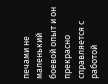печами не маленький боевой опыт и он прекрасно справляется с работой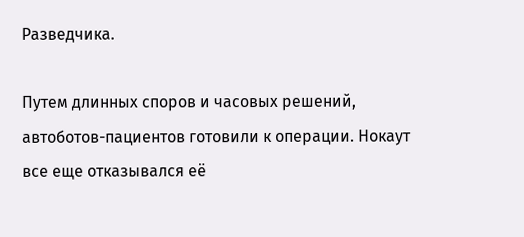Разведчика.

Путем длинных споров и часовых решений, автоботов-пациентов готовили к операции. Нокаут все еще отказывался её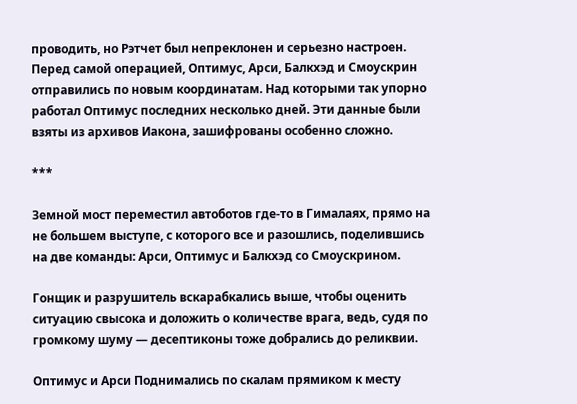проводить, но Рэтчет был непреклонен и серьезно настроен. Перед самой операцией, Оптимус, Арси, Балкхэд и Смоускрин отправились по новым координатам. Над которыми так упорно работал Оптимус последних несколько дней. Эти данные были взяты из архивов Иакона, зашифрованы особенно сложно.

***

Земной мост переместил автоботов где-то в Гималаях, прямо на не большем выступе, с которого все и разошлись, поделившись на две команды: Арси, Оптимус и Балкхэд со Смоускрином.

Гонщик и разрушитель вскарабкались выше, чтобы оценить ситуацию свысока и доложить о количестве врага, ведь, судя по громкому шуму — десептиконы тоже добрались до реликвии.

Оптимус и Арси Поднимались по скалам прямиком к месту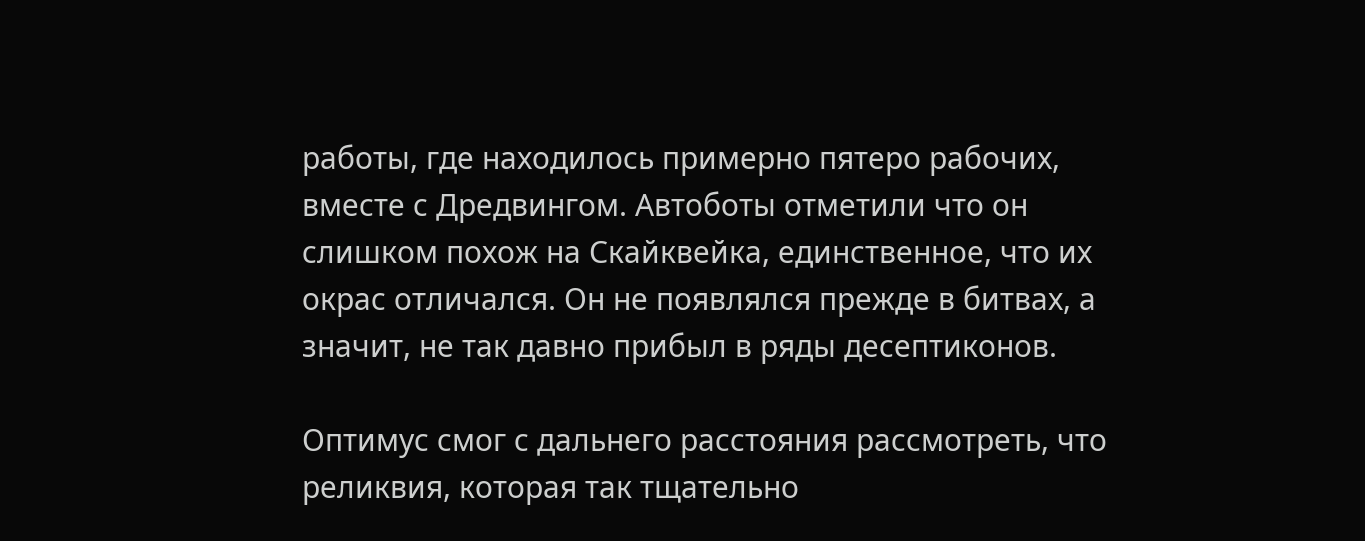работы, где находилось примерно пятеро рабочих, вместе с Дредвингом. Автоботы отметили что он слишком похож на Скайквейка, единственное, что их окрас отличался. Он не появлялся прежде в битвах, а значит, не так давно прибыл в ряды десептиконов.

Оптимус смог с дальнего расстояния рассмотреть, что реликвия, которая так тщательно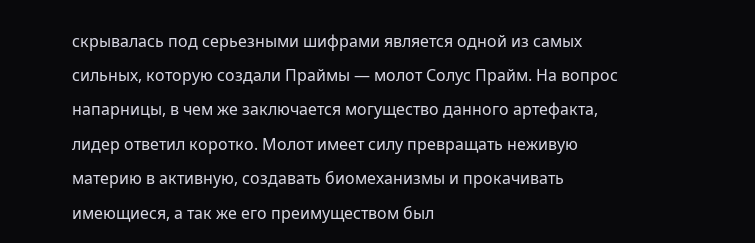скрывалась под серьезными шифрами является одной из самых сильных, которую создали Праймы — молот Солус Прайм. На вопрос напарницы, в чем же заключается могущество данного артефакта, лидер ответил коротко. Молот имеет силу превращать неживую материю в активную, создавать биомеханизмы и прокачивать имеющиеся, а так же его преимуществом был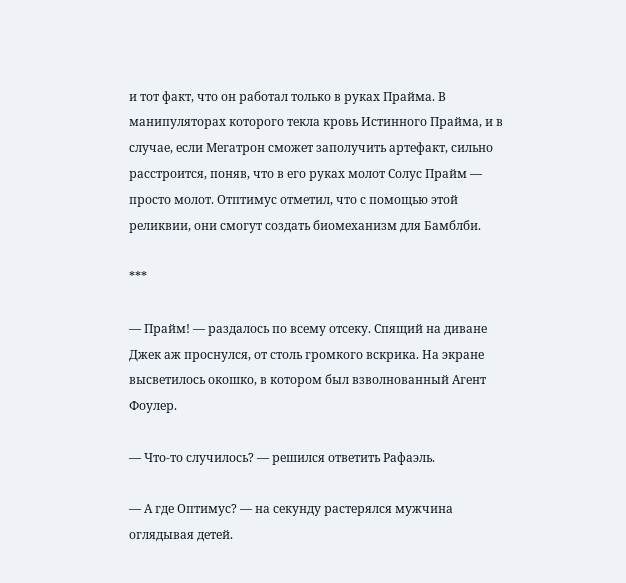и тот факт, что он работал только в руках Прайма. В манипуляторах которого текла кровь Истинного Прайма, и в случае, если Мегатрон сможет заполучить артефакт, сильно расстроится, поняв, что в его руках молот Солус Прайм — просто молот. Отптимус отметил, что с помощью этой реликвии, они смогут создать биомеханизм для Бамблби.

***

— Прайм! — раздалось по всему отсеку. Спящий на диване Джек аж проснулся, от столь громкого вскрика. На экране высветилось окошко, в котором был взволнованный Агент Фоулер.

— Что-то случилось? — решился ответить Рафаэль.

— А где Оптимус? — на секунду растерялся мужчина оглядывая детей.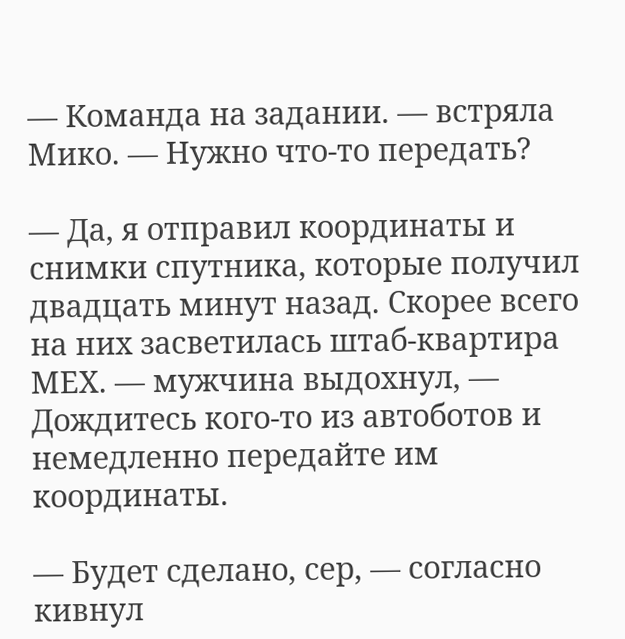— Команда на задании. — встряла Мико. — Нужно что-то передать?

— Да, я отправил координаты и снимки спутника, которые получил двадцать минут назад. Скорее всего на них засветилась штаб-квартира МЕХ. — мужчина выдохнул, — Дождитесь кого-то из автоботов и немедленно передайте им координаты.

— Будет сделано, сер, — согласно кивнул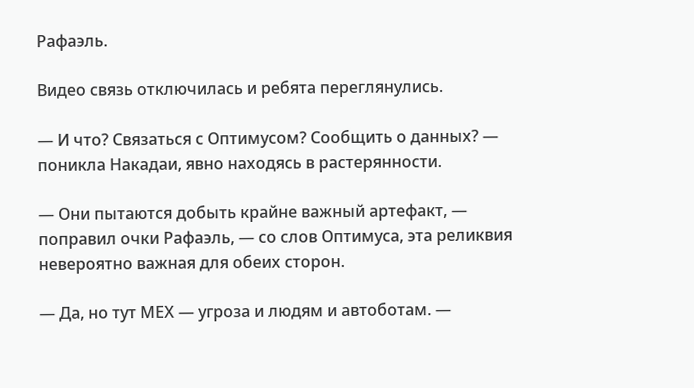Рафаэль.

Видео связь отключилась и ребята переглянулись.

— И что? Связаться с Оптимусом? Сообщить о данных? — поникла Накадаи, явно находясь в растерянности.

— Они пытаются добыть крайне важный артефакт, — поправил очки Рафаэль, — со слов Оптимуса, эта реликвия невероятно важная для обеих сторон.

— Да, но тут МЕХ — угроза и людям и автоботам. —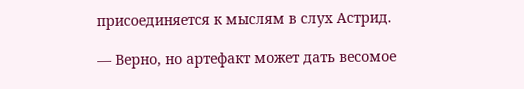присоединяется к мыслям в слух Астрид.

— Верно, но артефакт может дать весомое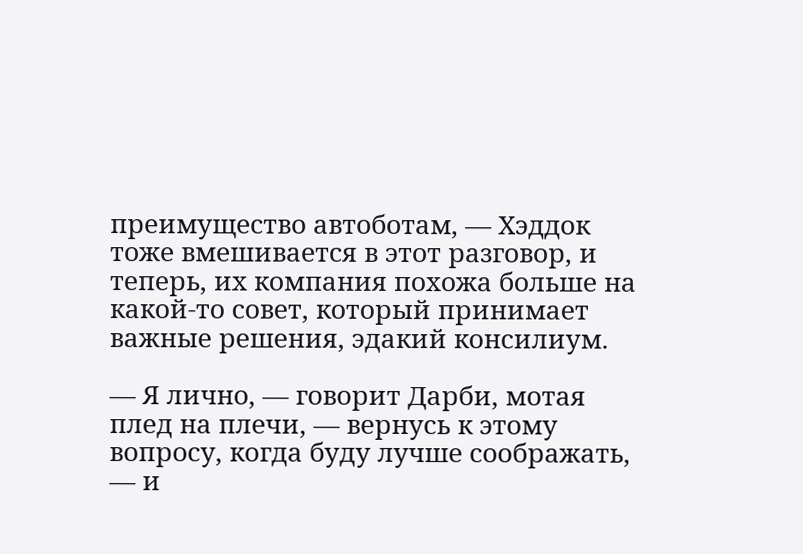преимущество автоботам, — Хэддок тоже вмешивается в этот разговор, и теперь, их компания похожа больше на какой-то совет, который принимает важные решения, эдакий консилиум.

— Я лично, — говорит Дарби, мотая плед на плечи, — вернусь к этому вопросу, когда буду лучше соображать, — и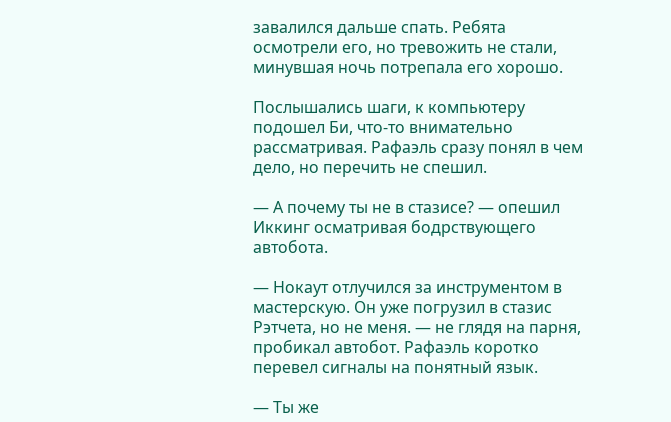завалился дальше спать. Ребята осмотрели его, но тревожить не стали, минувшая ночь потрепала его хорошо.

Послышались шаги, к компьютеру подошел Би, что-то внимательно рассматривая. Рафаэль сразу понял в чем дело, но перечить не спешил.

— А почему ты не в стазисе? — опешил Иккинг осматривая бодрствующего автобота.

— Нокаут отлучился за инструментом в мастерскую. Он уже погрузил в стазис Рэтчета, но не меня. — не глядя на парня, пробикал автобот. Рафаэль коротко перевел сигналы на понятный язык.

— Ты же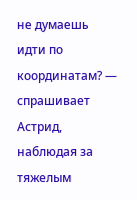не думаешь идти по координатам? — спрашивает Астрид, наблюдая за тяжелым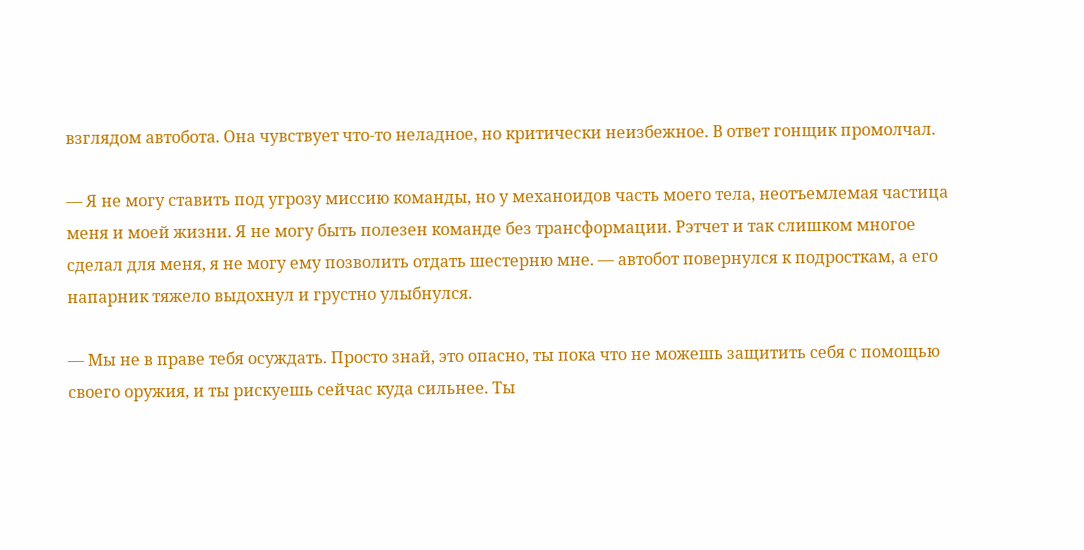взглядом автобота. Она чувствует что-то неладное, но критически неизбежное. В ответ гонщик промолчал.

— Я не могу ставить под угрозу миссию команды, но у механоидов часть моего тела, неотъемлемая частица меня и моей жизни. Я не могу быть полезен команде без трансформации. Рэтчет и так слишком многое сделал для меня, я не могу ему позволить отдать шестерню мне. — автобот повернулся к подросткам, а его напарник тяжело выдохнул и грустно улыбнулся.

— Мы не в праве тебя осуждать. Просто знай, это опасно, ты пока что не можешь защитить себя с помощью своего оружия, и ты рискуешь сейчас куда сильнее. Ты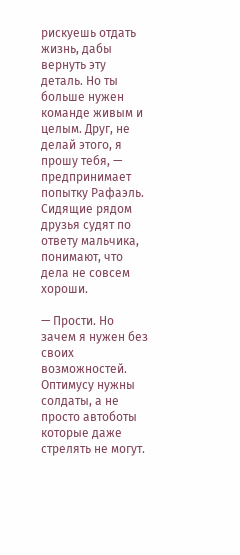рискуешь отдать жизнь, дабы вернуть эту деталь. Но ты больше нужен команде живым и целым. Друг, не делай этого, я прошу тебя, — предпринимает попытку Рафаэль. Сидящие рядом друзья судят по ответу мальчика, понимают, что дела не совсем хороши.

— Прости. Но зачем я нужен без своих возможностей. Оптимусу нужны солдаты, а не просто автоботы которые даже стрелять не могут.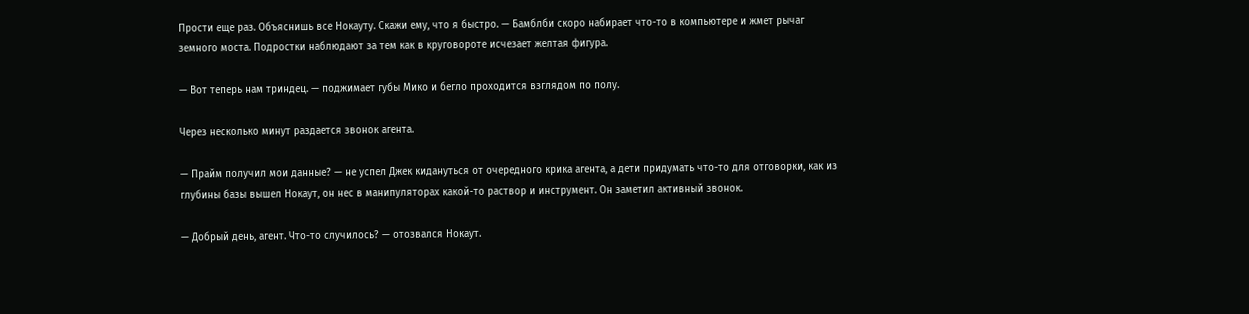Прости еще раз. Объяснишь все Нокауту. Скажи ему, что я быстро. — Бамблби скоро набирает что-то в компьютере и жмет рычаг земного моста. Подростки наблюдают за тем как в круговороте исчезает желтая фигура.

— Вот теперь нам триндец. — поджимает губы Мико и бегло проходится взглядом по полу.

Через несколько минут раздается звонок агента.

— Прайм получил мои данные? — не успел Джек кидануться от очередного крика агента, а дети придумать что-то для отговорки, как из глубины базы вышел Нокаут, он нес в манипуляторах какой-то раствор и инструмент. Он заметил активный звонок.

— Добрый день, агент. Что-то случилось? — отозвался Нокаут.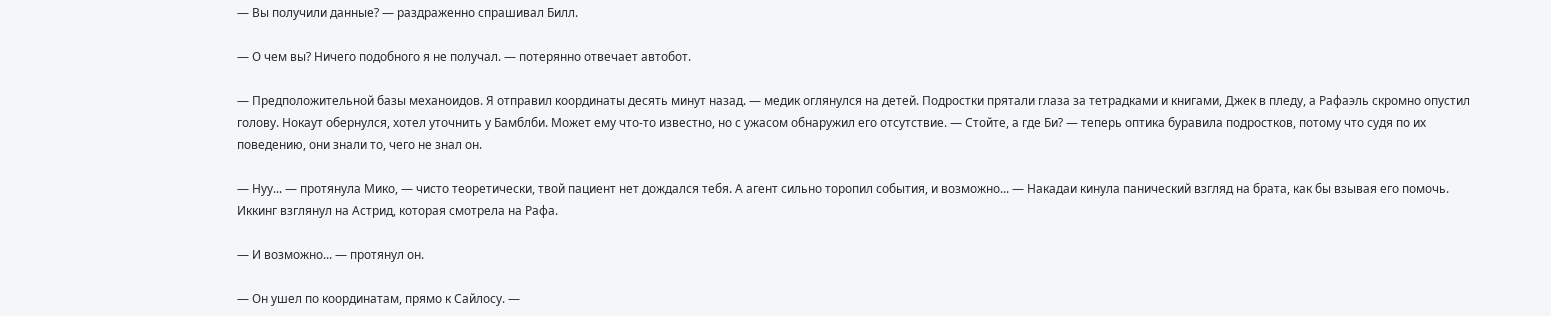— Вы получили данные? — раздраженно спрашивал Билл.

— О чем вы? Ничего подобного я не получал. — потерянно отвечает автобот.

— Предположительной базы механоидов. Я отправил координаты десять минут назад. — медик оглянулся на детей. Подростки прятали глаза за тетрадками и книгами, Джек в пледу, а Рафаэль скромно опустил голову. Нокаут обернулся, хотел уточнить у Бамблби. Может ему что-то известно, но с ужасом обнаружил его отсутствие. — Стойте, а где Би? — теперь оптика буравила подростков, потому что судя по их поведению, они знали то, чего не знал он.

— Нуу... — протянула Мико, — чисто теоретически, твой пациент нет дождался тебя. А агент сильно торопил события, и возможно... — Накадаи кинула панический взгляд на брата, как бы взывая его помочь. Иккинг взглянул на Астрид, которая смотрела на Рафа.

— И возможно... — протянул он.

— Он ушел по координатам, прямо к Сайлосу. —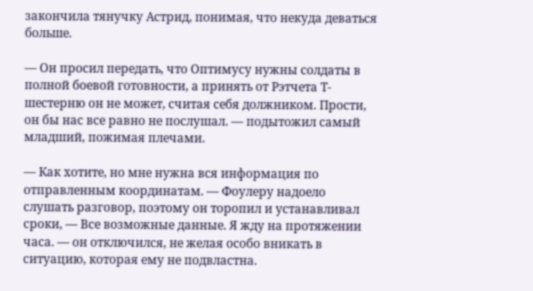закончила тянучку Астрид, понимая, что некуда деваться больше.

— Он просил передать, что Оптимусу нужны солдаты в полной боевой готовности, а принять от Рэтчета Т-шестерню он не может, считая себя должником. Прости, он бы нас все равно не послушал. — подытожил самый младший, пожимая плечами.

— Как хотите, но мне нужна вся информация по отправленным координатам. — Фоулеру надоело слушать разговор, поэтому он торопил и устанавливал сроки, — Все возможные данные. Я жду на протяжении часа. — он отключился, не желая особо вникать в ситуацию, которая ему не подвластна.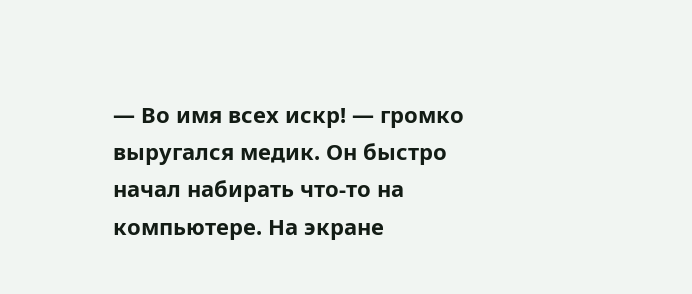— Во имя всех искр! — громко выругался медик. Он быстро начал набирать что-то на компьютере. На экране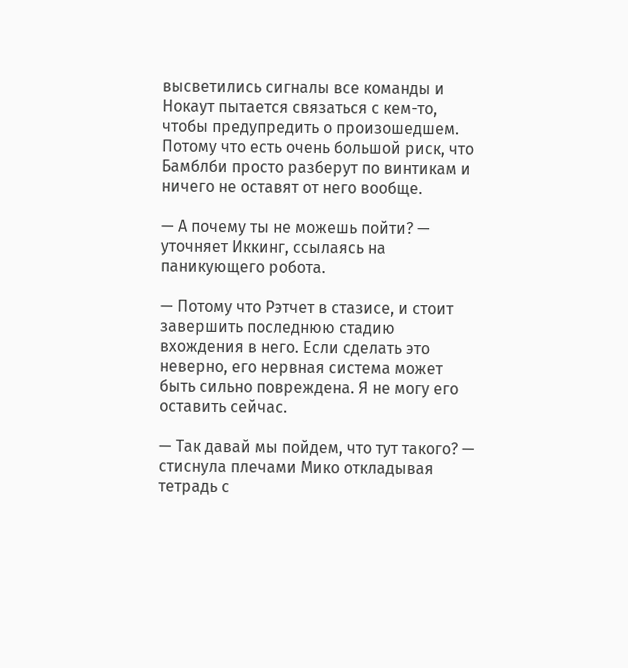высветились сигналы все команды и Нокаут пытается связаться с кем-то, чтобы предупредить о произошедшем. Потому что есть очень большой риск, что Бамблби просто разберут по винтикам и ничего не оставят от него вообще.

— А почему ты не можешь пойти? — уточняет Иккинг, ссылаясь на паникующего робота.

— Потому что Рэтчет в стазисе, и стоит завершить последнюю стадию вхождения в него. Если сделать это неверно, его нервная система может быть сильно повреждена. Я не могу его оставить сейчас.

— Так давай мы пойдем, что тут такого? — стиснула плечами Мико откладывая тетрадь с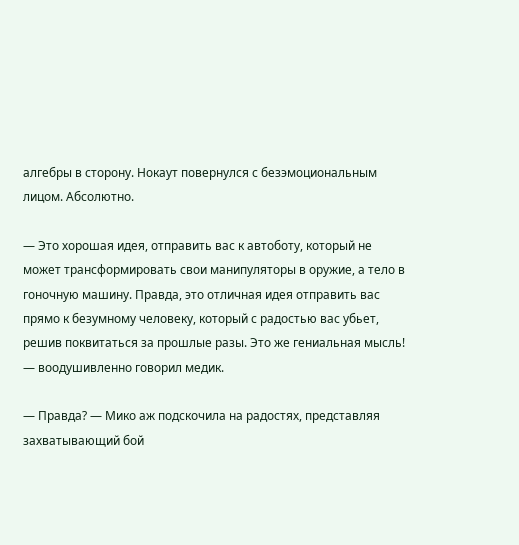алгебры в сторону. Нокаут повернулся с безэмоциональным лицом. Абсолютно.

— Это хорошая идея, отправить вас к автоботу, который не может трансформировать свои манипуляторы в оружие, а тело в гоночную машину. Правда, это отличная идея отправить вас прямо к безумному человеку, который с радостью вас убьет, решив поквитаться за прошлые разы. Это же гениальная мысль! — воодушивленно говорил медик.

— Правда? — Мико аж подскочила на радостях, представляя захватывающий бой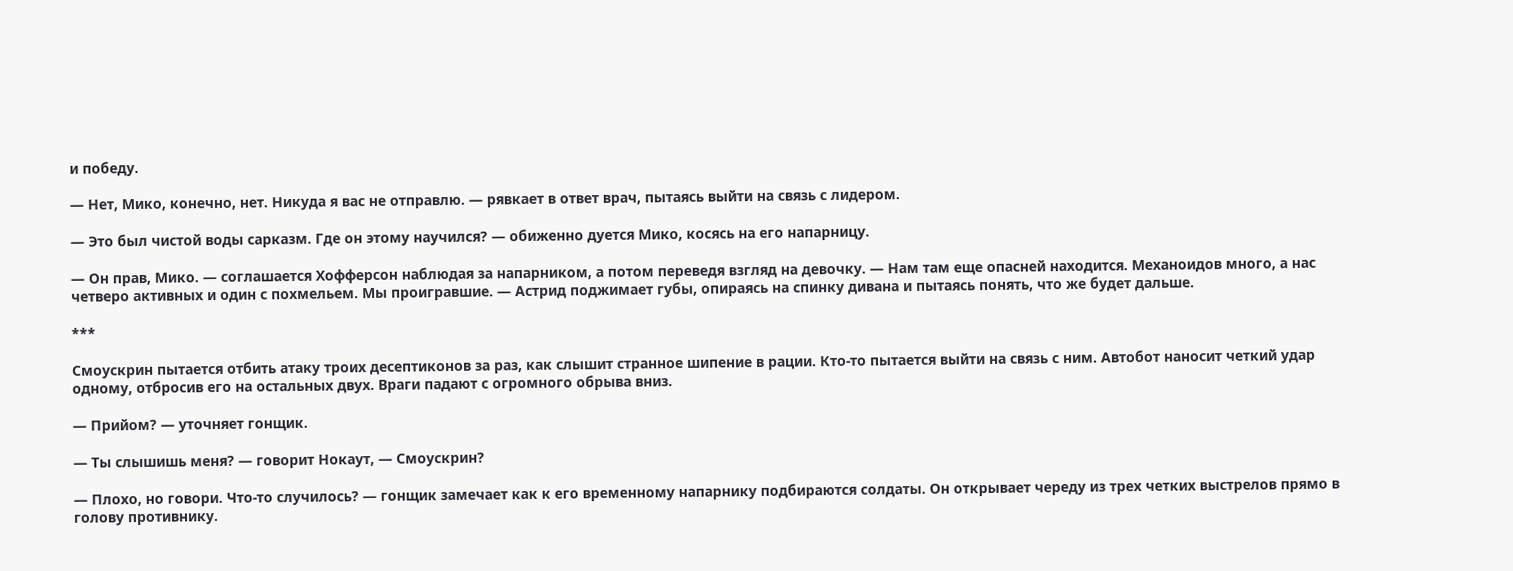и победу.

— Нет, Мико, конечно, нет. Никуда я вас не отправлю. — рявкает в ответ врач, пытаясь выйти на связь с лидером.

— Это был чистой воды сарказм. Где он этому научился? — обиженно дуется Мико, косясь на его напарницу.

— Он прав, Мико. — соглашается Хофферсон наблюдая за напарником, а потом переведя взгляд на девочку. — Нам там еще опасней находится. Механоидов много, а нас четверо активных и один с похмельем. Мы проигравшие. — Астрид поджимает губы, опираясь на спинку дивана и пытаясь понять, что же будет дальше.

***

Смоускрин пытается отбить атаку троих десептиконов за раз, как слышит странное шипение в рации. Кто-то пытается выйти на связь с ним. Автобот наносит четкий удар одному, отбросив его на остальных двух. Враги падают с огромного обрыва вниз.

— Прийом? — уточняет гонщик.

— Ты слышишь меня? — говорит Нокаут, — Смоускрин?

— Плохо, но говори. Что-то случилось? — гонщик замечает как к его временному напарнику подбираются солдаты. Он открывает череду из трех четких выстрелов прямо в голову противнику.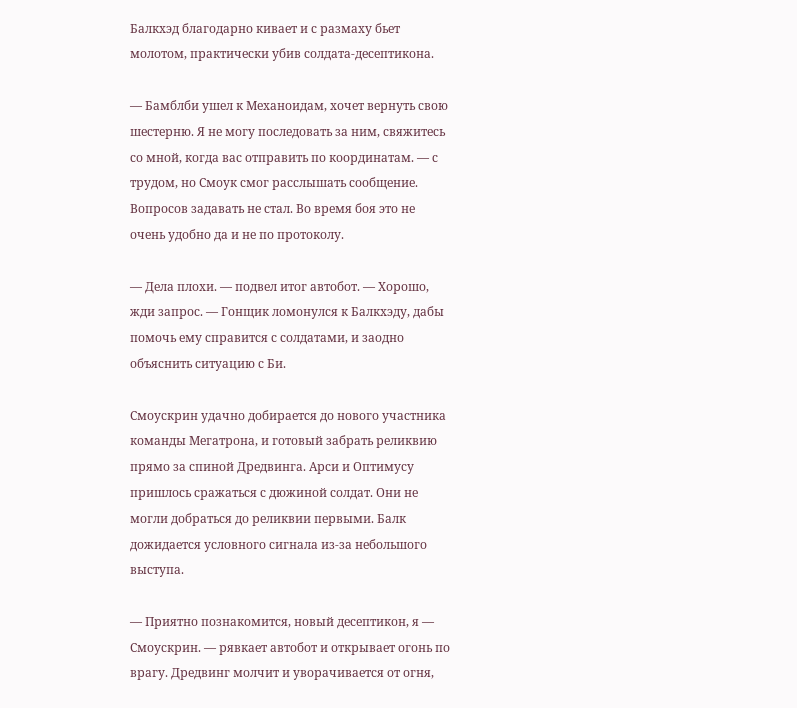Балкхэд благодарно кивает и с размаху бьет молотом, практически убив солдата-десептикона.

— Бамблби ушел к Механоидам, хочет вернуть свою шестерню. Я не могу последовать за ним, свяжитесь со мной, когда вас отправить по координатам. — с трудом, но Смоук смог расслышать сообщение. Вопросов задавать не стал. Во время боя это не очень удобно да и не по протоколу.

— Дела плохи. — подвел итог автобот. — Хорошо, жди запрос. — Гонщик ломонулся к Балкхэду, дабы помочь ему справится с солдатами, и заодно объяснить ситуацию с Би.

Смоускрин удачно добирается до нового участника команды Мегатрона, и готовый забрать реликвию прямо за спиной Дредвинга. Арси и Оптимусу пришлось сражаться с дюжиной солдат. Они не могли добраться до реликвии первыми. Балк дожидается условного сигнала из-за небольшого выступа.

— Приятно познакомится, новый десептикон, я — Смоускрин. — рявкает автобот и открывает огонь по врагу. Дредвинг молчит и уворачивается от огня,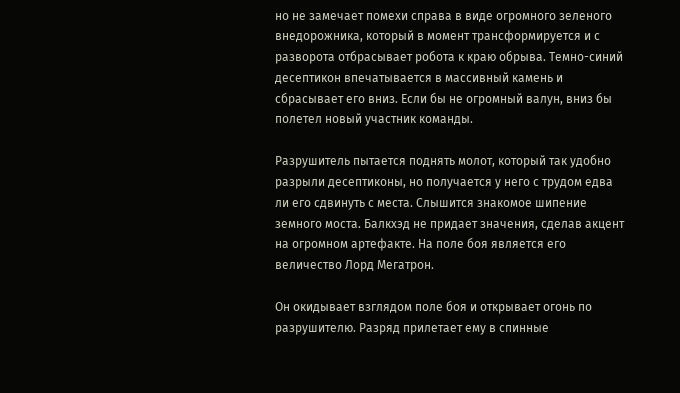но не замечает помехи справа в виде огромного зеленого внедорожника, который в момент трансформируется и с разворота отбрасывает робота к краю обрыва. Темно-синий десептикон впечатывается в массивный камень и сбрасывает его вниз. Если бы не огромный валун, вниз бы полетел новый участник команды.

Разрушитель пытается поднять молот, который так удобно разрыли десептиконы, но получается у него с трудом едва ли его сдвинуть с места. Слышится знакомое шипение земного моста. Балкхэд не придает значения, сделав акцент на огромном артефакте. На поле боя является его величество Лорд Мегатрон.

Он окидывает взглядом поле боя и открывает огонь по разрушителю. Разряд прилетает ему в спинные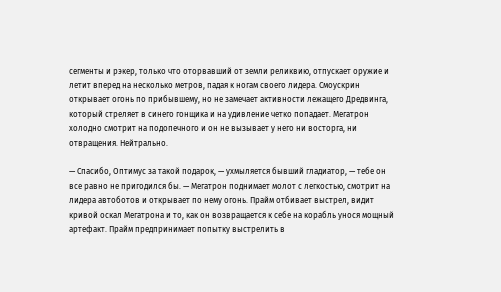сегменты и рэкер, только что оторвавший от земли реликвию, отпускает оружие и летит вперед на несколько метров, падая к ногам своего лидера. Смоускрин открывает огонь по прибывшему, но не замечает активности лежащего Дредвинга, который стреляет в синего гонщика и на удивление четко попадает. Мегатрон холодно смотрит на подопечного и он не вызывает у него ни восторга, ни отвращения. Нейтрально.

— Спасибо, Оптимус за такой подарок, — ухмыляется бывший гладиатор, — тебе он все равно не пригодился бы. — Мегатрон поднимает молот с легкостью, смотрит на лидера автоботов и открывает по нему огонь. Прайм отбивает выстрел, видит кривой оскал Мегатрона и то, как он возвращается к себе на корабль унося мощный артефакт. Прайм предпринимает попытку выстрелить в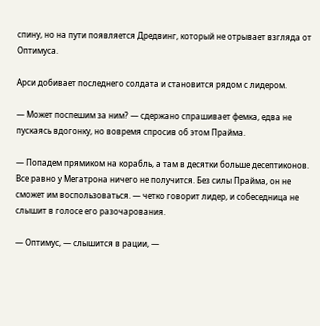спину, но на пути появляется Дредвинг, который не отрывает взгляда от Оптимуса.

Арси добивает последнего солдата и становится рядом с лидером.

— Может поспешим за ним? — сдержано спрашивает фемка, едва не пускаясь вдогонку, но вовремя спросив об этом Прайма.

— Попадем прямиком на корабль, а там в десятки больше десептиконов. Все равно у Мегатрона ничего не получится. Без силы Прайма, он не сможет им воспользоваться. — четко говорит лидер, и собеседница не слышит в голосе его разочарования.

— Оптимус, — слышится в рации, —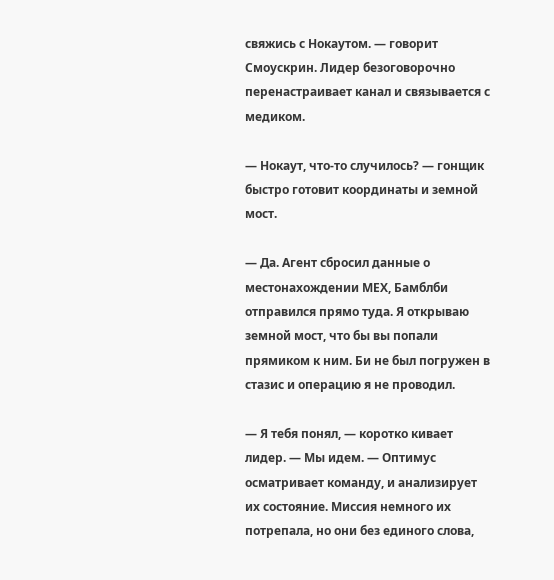свяжись с Нокаутом. — говорит Смоускрин. Лидер безоговорочно перенастраивает канал и связывается с медиком.

— Нокаут, что-то случилось? — гонщик быстро готовит координаты и земной мост.

— Да. Агент сбросил данные о местонахождении МЕХ, Бамблби отправился прямо туда. Я открываю земной мост, что бы вы попали прямиком к ним. Би не был погружен в стазис и операцию я не проводил.

— Я тебя понял, — коротко кивает лидер. — Мы идем. — Оптимус осматривает команду, и анализирует их состояние. Миссия немного их потрепала, но они без единого слова,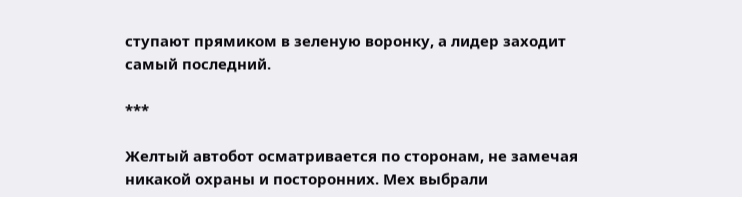ступают прямиком в зеленую воронку, а лидер заходит самый последний.

***

Желтый автобот осматривается по сторонам, не замечая никакой охраны и посторонних. Мех выбрали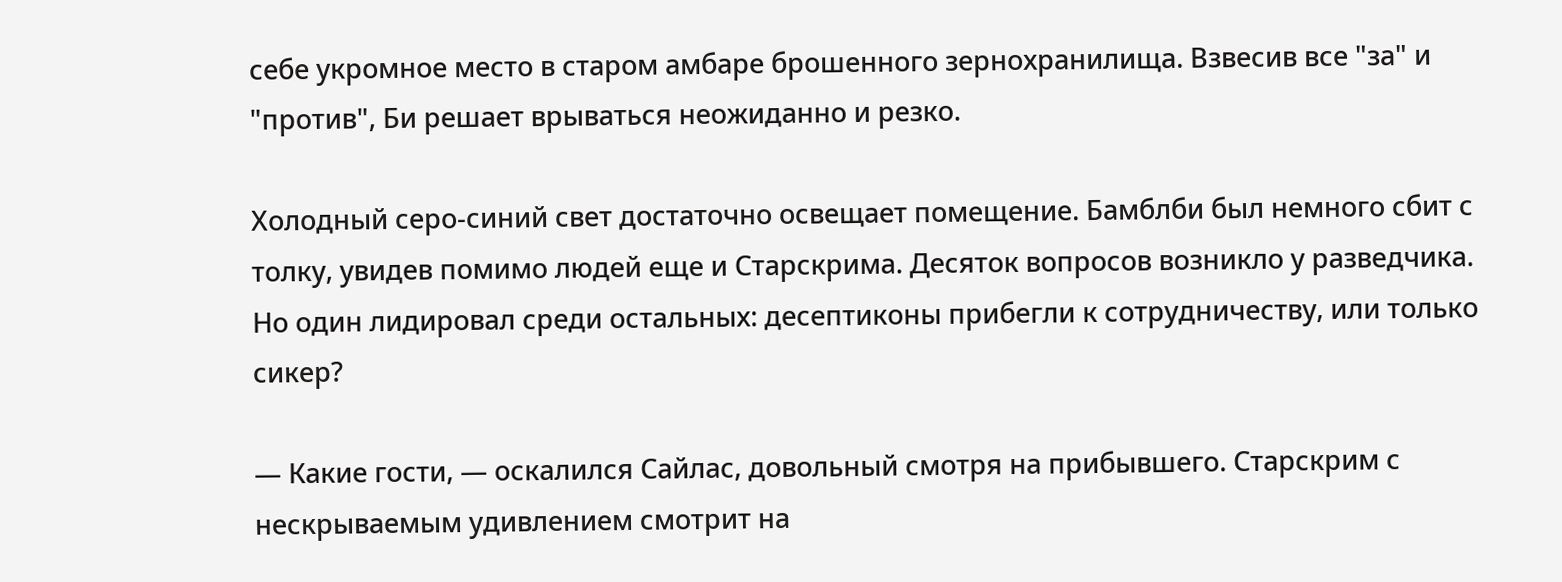себе укромное место в старом амбаре брошенного зернохранилища. Взвесив все "за" и "против", Би решает врываться неожиданно и резко.

Холодный серо-синий свет достаточно освещает помещение. Бамблби был немного сбит с толку, увидев помимо людей еще и Старскрима. Десяток вопросов возникло у разведчика. Но один лидировал среди остальных: десептиконы прибегли к сотрудничеству, или только сикер?

— Какие гости, — оскалился Сайлас, довольный смотря на прибывшего. Старскрим с нескрываемым удивлением смотрит на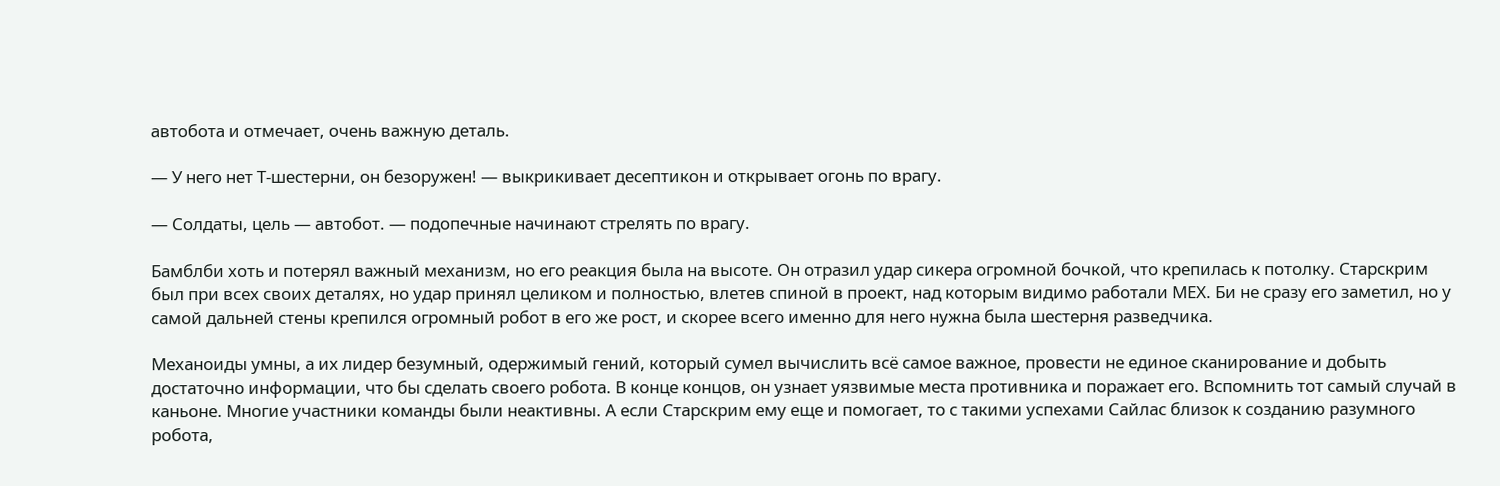автобота и отмечает, очень важную деталь.

— У него нет Т-шестерни, он безоружен! — выкрикивает десептикон и открывает огонь по врагу.

— Солдаты, цель — автобот. — подопечные начинают стрелять по врагу.

Бамблби хоть и потерял важный механизм, но его реакция была на высоте. Он отразил удар сикера огромной бочкой, что крепилась к потолку. Старскрим был при всех своих деталях, но удар принял целиком и полностью, влетев спиной в проект, над которым видимо работали МЕХ. Би не сразу его заметил, но у самой дальней стены крепился огромный робот в его же рост, и скорее всего именно для него нужна была шестерня разведчика.

Механоиды умны, а их лидер безумный, одержимый гений, который сумел вычислить всё самое важное, провести не единое сканирование и добыть достаточно информации, что бы сделать своего робота. В конце концов, он узнает уязвимые места противника и поражает его. Вспомнить тот самый случай в каньоне. Многие участники команды были неактивны. А если Старскрим ему еще и помогает, то с такими успехами Сайлас близок к созданию разумного робота,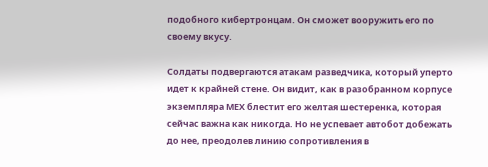подобного кибертронцам. Он сможет вооружить его по своему вкусу.

Солдаты подвергаются атакам разведчика, который уперто идет к крайней стене. Он видит, как в разобранном корпусе экземпляра МЕХ блестит его желтая шестеренка, которая сейчас важна как никогда. Но не успевает автобот добежать до нее, преодолев линию сопротивления в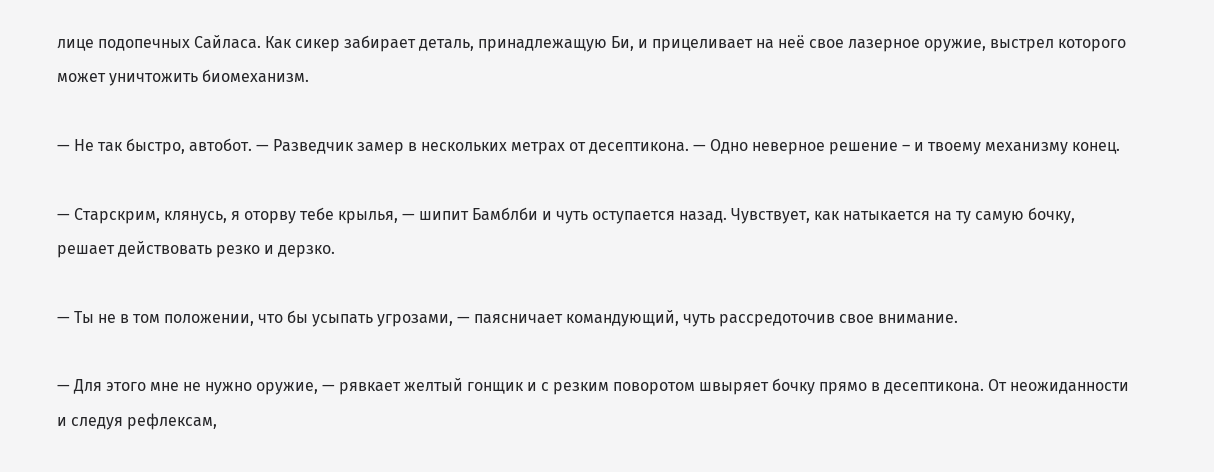лице подопечных Сайласа. Как сикер забирает деталь, принадлежащую Би, и прицеливает на неё свое лазерное оружие, выстрел которого может уничтожить биомеханизм.

— Не так быстро, автобот. — Разведчик замер в нескольких метрах от десептикона. — Одно неверное решение – и твоему механизму конец.

— Старскрим, клянусь, я оторву тебе крылья, — шипит Бамблби и чуть оступается назад. Чувствует, как натыкается на ту самую бочку, решает действовать резко и дерзко.

— Ты не в том положении, что бы усыпать угрозами, — паясничает командующий, чуть рассредоточив свое внимание.

— Для этого мне не нужно оружие, — рявкает желтый гонщик и с резким поворотом швыряет бочку прямо в десептикона. От неожиданности и следуя рефлексам,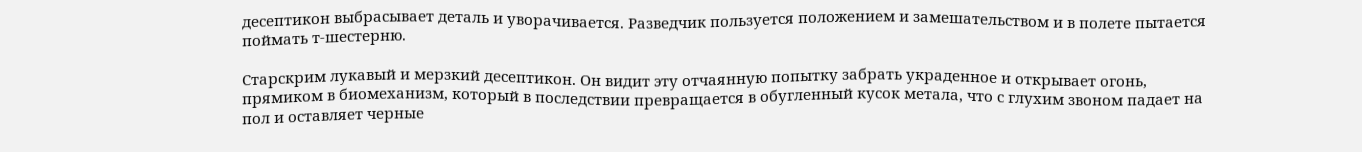десептикон выбрасывает деталь и уворачивается. Разведчик пользуется положением и замешательством и в полете пытается поймать т-шестерню.

Старскрим лукавый и мерзкий десептикон. Он видит эту отчаянную попытку забрать украденное и открывает огонь, прямиком в биомеханизм, который в последствии превращается в обугленный кусок метала, что с глухим звоном падает на пол и оставляет черные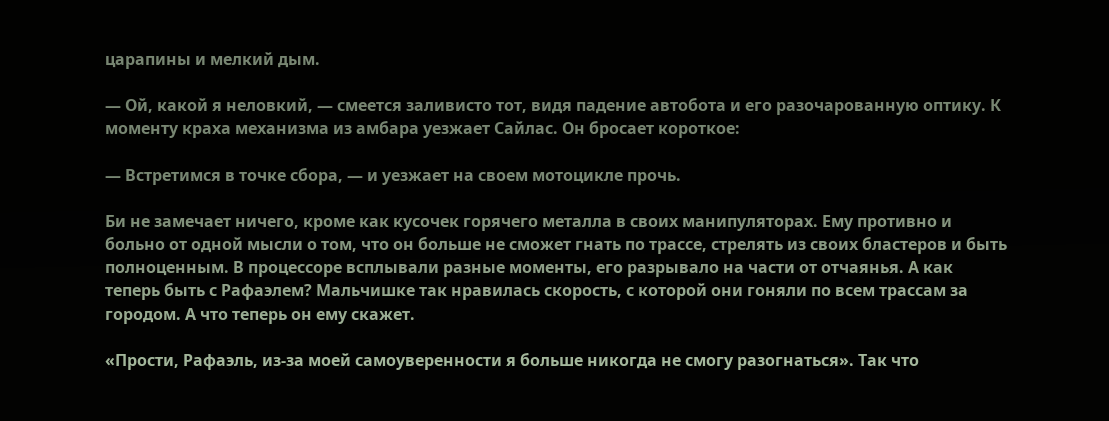царапины и мелкий дым.

— Ой, какой я неловкий, — смеется заливисто тот, видя падение автобота и его разочарованную оптику. К моменту краха механизма из амбара уезжает Сайлас. Он бросает короткое:

— Встретимся в точке сбора, — и уезжает на своем мотоцикле прочь.

Би не замечает ничего, кроме как кусочек горячего металла в своих манипуляторах. Ему противно и больно от одной мысли о том, что он больше не сможет гнать по трассе, стрелять из своих бластеров и быть полноценным. В процессоре всплывали разные моменты, его разрывало на части от отчаянья. А как теперь быть с Рафаэлем? Мальчишке так нравилась скорость, с которой они гоняли по всем трассам за городом. А что теперь он ему скажет.

«Прости, Рафаэль, из-за моей самоуверенности я больше никогда не смогу разогнаться». Так что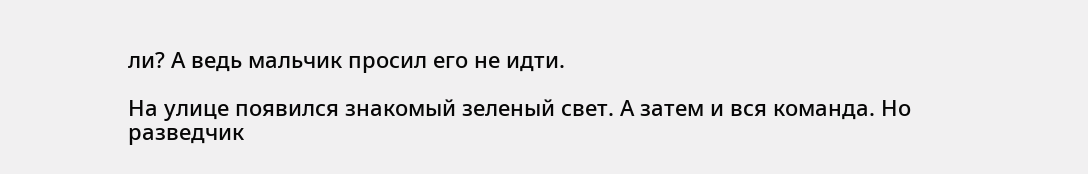ли? А ведь мальчик просил его не идти.

На улице появился знакомый зеленый свет. А затем и вся команда. Но разведчик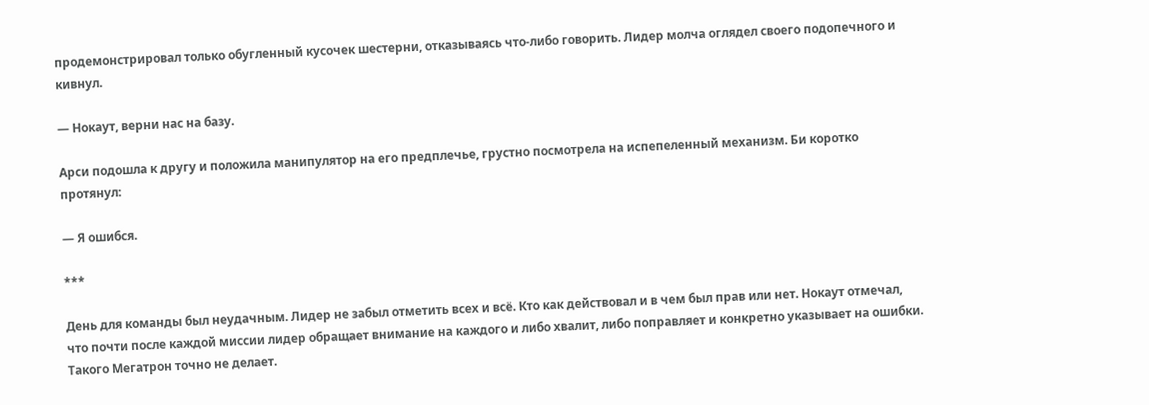продемонстрировал только обугленный кусочек шестерни, отказываясь что-либо говорить. Лидер молча оглядел своего подопечного и кивнул.

— Нокаут, верни нас на базу.

Арси подошла к другу и положила манипулятор на его предплечье, грустно посмотрела на испепеленный механизм. Би коротко протянул:

— Я ошибся.

***

День для команды был неудачным. Лидер не забыл отметить всех и всё. Кто как действовал и в чем был прав или нет. Нокаут отмечал, что почти после каждой миссии лидер обращает внимание на каждого и либо хвалит, либо поправляет и конкретно указывает на ошибки. Такого Мегатрон точно не делает.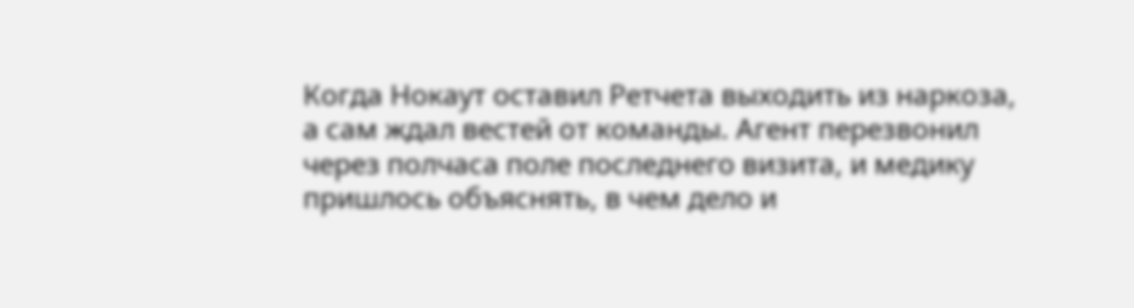Когда Нокаут оставил Ретчета выходить из наркоза, а сам ждал вестей от команды. Агент перезвонил через полчаса поле последнего визита, и медику пришлось объяснять, в чем дело и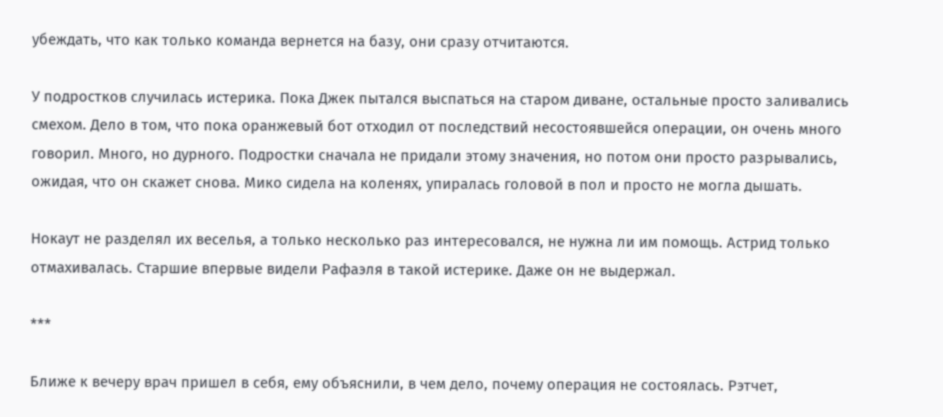убеждать, что как только команда вернется на базу, они сразу отчитаются.

У подростков случилась истерика. Пока Джек пытался выспаться на старом диване, остальные просто заливались смехом. Дело в том, что пока оранжевый бот отходил от последствий несостоявшейся операции, он очень много говорил. Много, но дурного. Подростки сначала не придали этому значения, но потом они просто разрывались, ожидая, что он скажет снова. Мико сидела на коленях, упиралась головой в пол и просто не могла дышать.

Нокаут не разделял их веселья, а только несколько раз интересовался, не нужна ли им помощь. Астрид только отмахивалась. Старшие впервые видели Рафаэля в такой истерике. Даже он не выдержал.

***

Ближе к вечеру врач пришел в себя, ему объяснили, в чем дело, почему операция не состоялась. Рэтчет,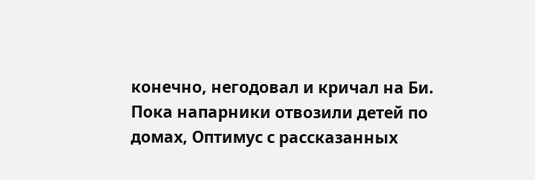конечно, негодовал и кричал на Би. Пока напарники отвозили детей по домах, Оптимус с рассказанных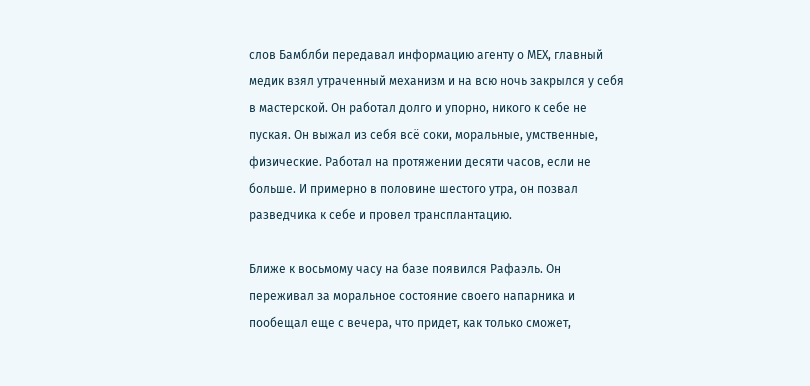слов Бамблби передавал информацию агенту о МЕХ, главный медик взял утраченный механизм и на всю ночь закрылся у себя в мастерской. Он работал долго и упорно, никого к себе не пуская. Он выжал из себя всё соки, моральные, умственные, физические. Работал на протяжении десяти часов, если не больше. И примерно в половине шестого утра, он позвал разведчика к себе и провел трансплантацию.

Ближе к восьмому часу на базе появился Рафаэль. Он переживал за моральное состояние своего напарника и пообещал еще с вечера, что придет, как только сможет,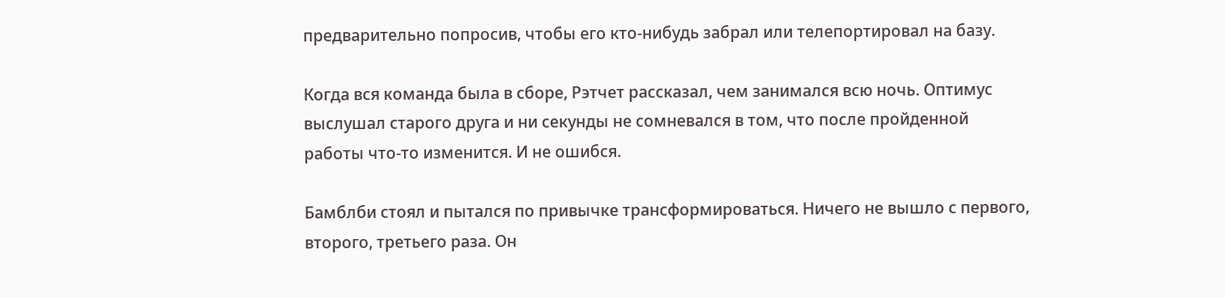предварительно попросив, чтобы его кто-нибудь забрал или телепортировал на базу.

Когда вся команда была в сборе, Рэтчет рассказал, чем занимался всю ночь. Оптимус выслушал старого друга и ни секунды не сомневался в том, что после пройденной работы что-то изменится. И не ошибся.

Бамблби стоял и пытался по привычке трансформироваться. Ничего не вышло с первого, второго, третьего раза. Он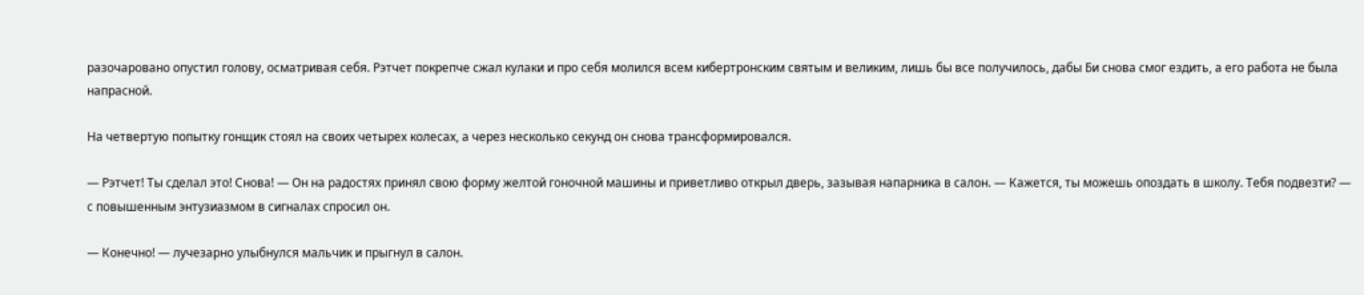разочаровано опустил голову, осматривая себя. Рэтчет покрепче сжал кулаки и про себя молился всем кибертронским святым и великим, лишь бы все получилось, дабы Би снова смог ездить, а его работа не была напрасной.

На четвертую попытку гонщик стоял на своих четырех колесах, а через несколько секунд он снова трансформировался.

— Рэтчет! Ты сделал это! Снова! — Он на радостях принял свою форму желтой гоночной машины и приветливо открыл дверь, зазывая напарника в салон. — Кажется, ты можешь опоздать в школу. Тебя подвезти? — с повышенным энтузиазмом в сигналах спросил он.

— Конечно! — лучезарно улыбнулся мальчик и прыгнул в салон.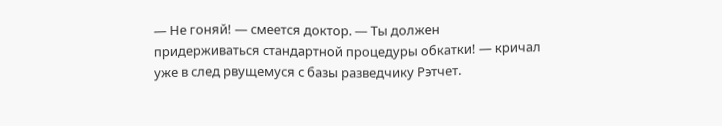— Не гоняй! — смеется доктор. — Ты должен придерживаться стандартной процедуры обкатки! — кричал уже в след рвущемуся с базы разведчику Рэтчет.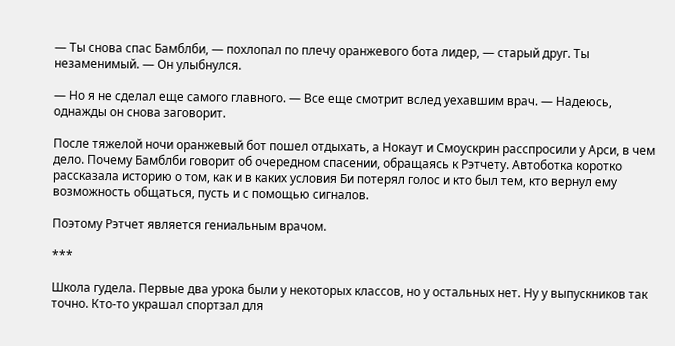— Ты снова спас Бамблби, — похлопал по плечу оранжевого бота лидер, — старый друг. Ты незаменимый. — Он улыбнулся.

— Но я не сделал еще самого главного. — Все еще смотрит вслед уехавшим врач. — Надеюсь, однажды он снова заговорит.

После тяжелой ночи оранжевый бот пошел отдыхать, а Нокаут и Смоускрин расспросили у Арси, в чем дело. Почему Бамблби говорит об очередном спасении, обращаясь к Рэтчету. Автоботка коротко рассказала историю о том, как и в каких условия Би потерял голос и кто был тем, кто вернул ему возможность общаться, пусть и с помощью сигналов.

Поэтому Рэтчет является гениальным врачом.

***

Школа гудела. Первые два урока были у некоторых классов, но у остальных нет. Ну у выпускников так точно. Кто-то украшал спортзал для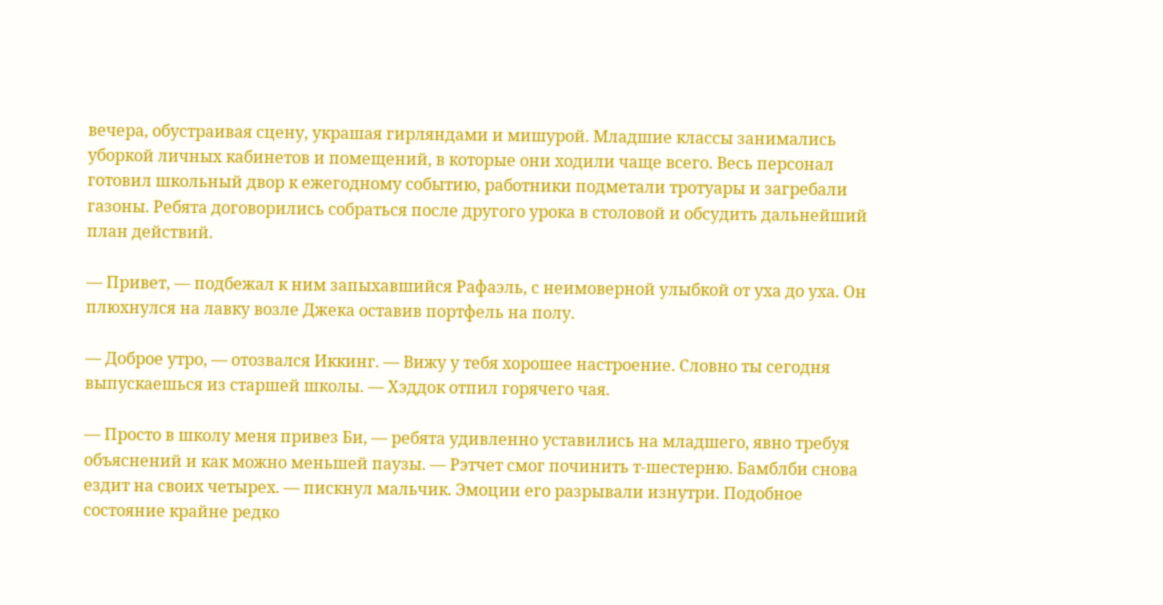вечера, обустраивая сцену, украшая гирляндами и мишурой. Младшие классы занимались уборкой личных кабинетов и помещений, в которые они ходили чаще всего. Весь персонал готовил школьный двор к ежегодному событию, работники подметали тротуары и загребали газоны. Ребята договорились собраться после другого урока в столовой и обсудить дальнейший план действий.

— Привет, — подбежал к ним запыхавшийся Рафаэль, с неимоверной улыбкой от уха до уха. Он плюхнулся на лавку возле Джека оставив портфель на полу.

— Доброе утро, — отозвался Иккинг. — Вижу у тебя хорошее настроение. Словно ты сегодня выпускаешься из старшей школы. — Хэддок отпил горячего чая.

— Просто в школу меня привез Би, — ребята удивленно уставились на младшего, явно требуя объяснений и как можно меньшей паузы. — Рэтчет смог починить т-шестерню. Бамблби снова ездит на своих четырех. — пискнул мальчик. Эмоции его разрывали изнутри. Подобное состояние крайне редко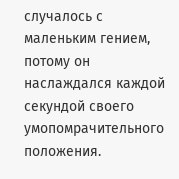случалось с маленьким гением, потому он наслаждался каждой секундой своего умопомрачительного положения.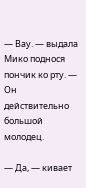— Вау. — выдала Мико поднося пончик ко рту. — Он действительно большой молодец.

— Да, — кивает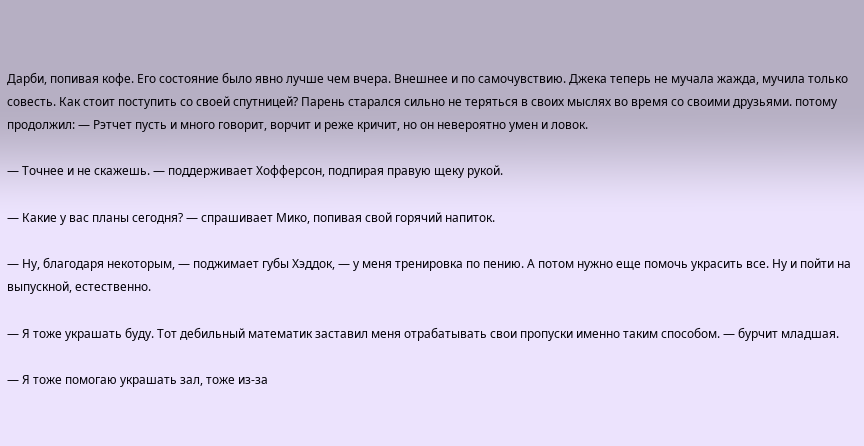Дарби, попивая кофе. Его состояние было явно лучше чем вчера. Внешнее и по самочувствию. Джека теперь не мучала жажда, мучила только совесть. Как стоит поступить со своей спутницей? Парень старался сильно не теряться в своих мыслях во время со своими друзьями. потому продолжил: — Рэтчет пусть и много говорит, ворчит и реже кричит, но он невероятно умен и ловок.

— Точнее и не скажешь. — поддерживает Хофферсон, подпирая правую щеку рукой.

— Какие у вас планы сегодня? — спрашивает Мико, попивая свой горячий напиток.

— Ну, благодаря некоторым, — поджимает губы Хэддок, — у меня тренировка по пению. А потом нужно еще помочь украсить все. Ну и пойти на выпускной, естественно.

— Я тоже украшать буду. Тот дебильный математик заставил меня отрабатывать свои пропуски именно таким способом. — бурчит младшая.

— Я тоже помогаю украшать зал, тоже из-за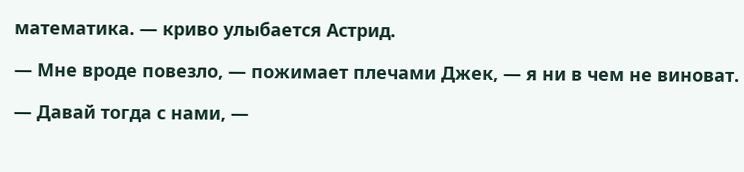математика. — криво улыбается Астрид.

— Мне вроде повезло, — пожимает плечами Джек, — я ни в чем не виноват.

— Давай тогда с нами, —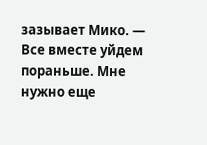зазывает Мико. — Все вместе уйдем пораньше. Мне нужно еще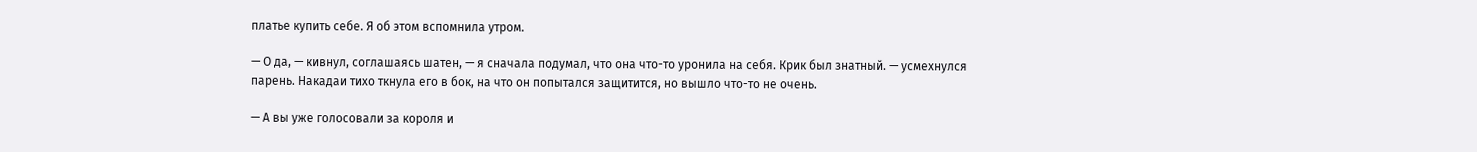платье купить себе. Я об этом вспомнила утром.

— О да, — кивнул, соглашаясь шатен, — я сначала подумал, что она что-то уронила на себя. Крик был знатный. — усмехнулся парень. Накадаи тихо ткнула его в бок, на что он попытался защитится, но вышло что-то не очень.

— А вы уже голосовали за короля и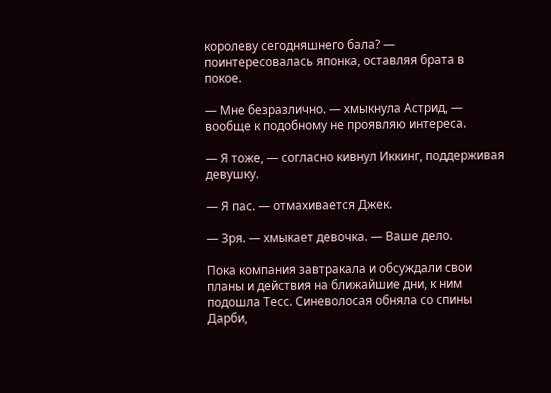королеву сегодняшнего бала? — поинтересовалась японка, оставляя брата в покое.

— Мне безразлично. — хмыкнула Астрид, — вообще к подобному не проявляю интереса.

— Я тоже, — согласно кивнул Иккинг, поддерживая девушку.

— Я пас. — отмахивается Джек.

— Зря. — хмыкает девочка. — Ваше дело.

Пока компания завтракала и обсуждали свои планы и действия на ближайшие дни, к ним подошла Тесс. Синеволосая обняла со спины Дарби,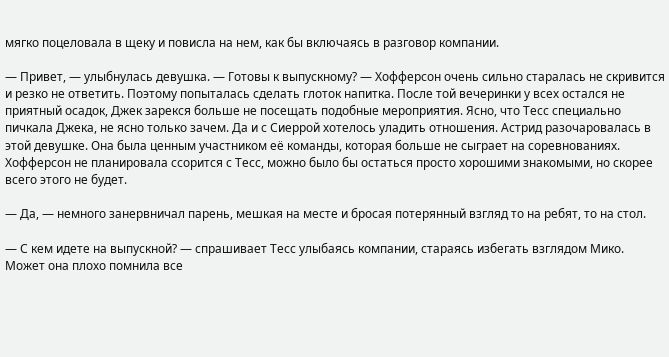мягко поцеловала в щеку и повисла на нем, как бы включаясь в разговор компании.

— Привет, — улыбнулась девушка. — Готовы к выпускному? — Хофферсон очень сильно старалась не скривится и резко не ответить. Поэтому попыталась сделать глоток напитка. После той вечеринки у всех остался не приятный осадок, Джек зарекся больше не посещать подобные мероприятия. Ясно, что Тесс специально пичкала Джека, не ясно только зачем. Да и с Сиеррой хотелось уладить отношения. Астрид разочаровалась в этой девушке. Она была ценным участником её команды, которая больше не сыграет на соревнованиях. Хофферсон не планировала ссорится с Тесс, можно было бы остаться просто хорошими знакомыми, но скорее всего этого не будет.

— Да, — немного занервничал парень, мешкая на месте и бросая потерянный взгляд то на ребят, то на стол.

— С кем идете на выпускной? — спрашивает Тесс улыбаясь компании, стараясь избегать взглядом Мико. Может она плохо помнила все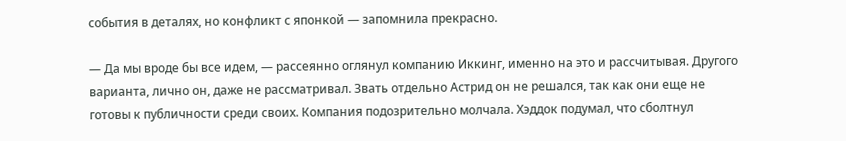события в деталях, но конфликт с японкой — запомнила прекрасно.

— Да мы вроде бы все идем, — рассеянно оглянул компанию Иккинг, именно на это и рассчитывая. Другого варианта, лично он, даже не рассматривал. Звать отдельно Астрид он не решался, так как они еще не готовы к публичности среди своих. Компания подозрительно молчала. Хэддок подумал, что сболтнул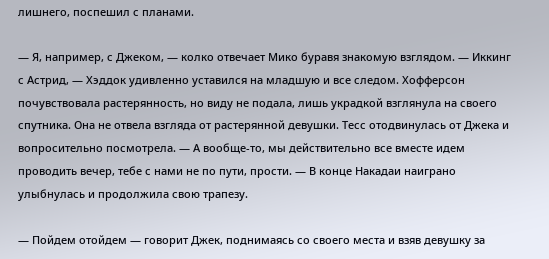лишнего, поспешил с планами.

— Я, например, с Джеком, — колко отвечает Мико буравя знакомую взглядом. — Иккинг с Астрид, — Хэддок удивленно уставился на младшую и все следом. Хофферсон почувствовала растерянность, но виду не подала, лишь украдкой взглянула на своего спутника. Она не отвела взгляда от растерянной девушки. Тесс отодвинулась от Джека и вопросительно посмотрела. — А вообще-то, мы действительно все вместе идем проводить вечер, тебе с нами не по пути, прости. — В конце Накадаи наиграно улыбнулась и продолжила свою трапезу.

— Пойдем отойдем — говорит Джек, поднимаясь со своего места и взяв девушку за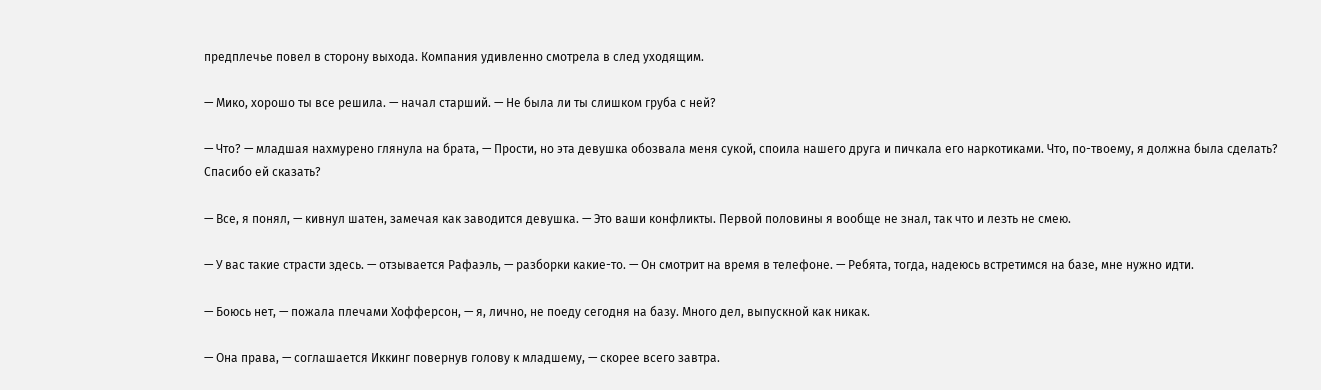предплечье повел в сторону выхода. Компания удивленно смотрела в след уходящим.

— Мико, хорошо ты все решила. — начал старший. — Не была ли ты слишком груба с ней?

— Что? — младшая нахмурено глянула на брата, — Прости, но эта девушка обозвала меня сукой, споила нашего друга и пичкала его наркотиками. Что, по-твоему, я должна была сделать? Спасибо ей сказать?

— Все, я понял, — кивнул шатен, замечая как заводится девушка. — Это ваши конфликты. Первой половины я вообще не знал, так что и лезть не смею.

— У вас такие страсти здесь. — отзывается Рафаэль, — разборки какие-то. — Он смотрит на время в телефоне. — Ребята, тогда, надеюсь встретимся на базе, мне нужно идти.

— Боюсь нет, — пожала плечами Хофферсон, — я, лично, не поеду сегодня на базу. Много дел, выпускной как никак.

— Она права, — соглашается Иккинг повернув голову к младшему, — скорее всего завтра.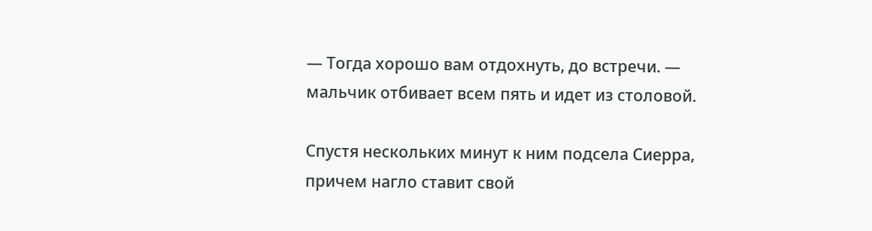— Тогда хорошо вам отдохнуть, до встречи. — мальчик отбивает всем пять и идет из столовой.

Спустя нескольких минут к ним подсела Сиерра, причем нагло ставит свой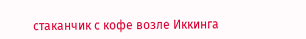стаканчик с кофе возле Иккинга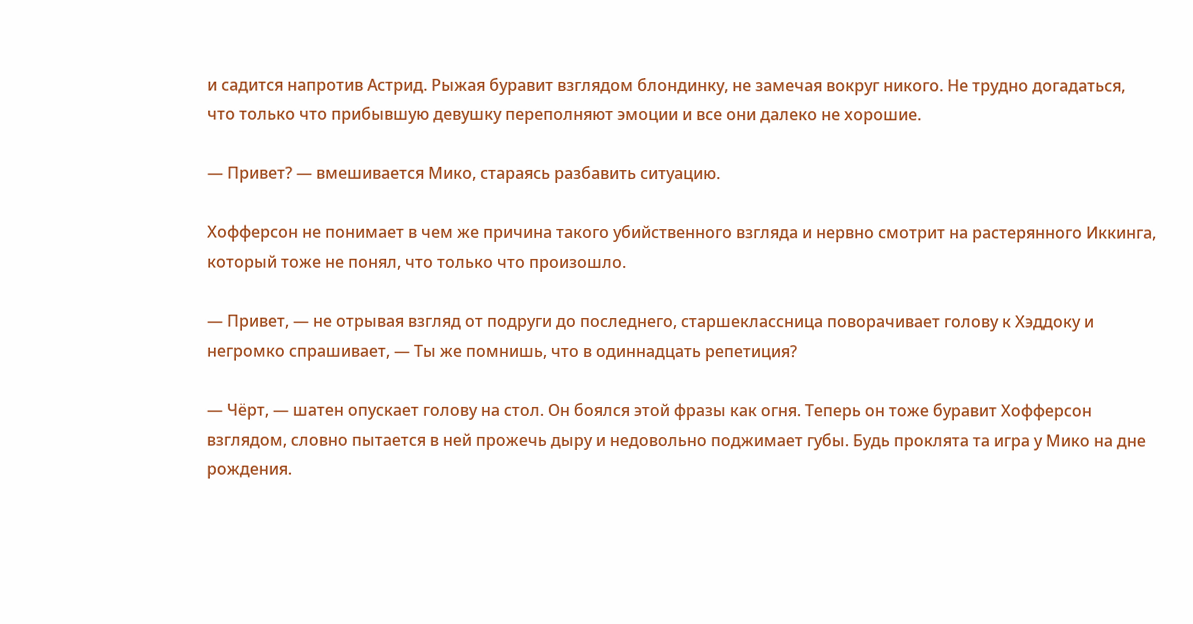и садится напротив Астрид. Рыжая буравит взглядом блондинку, не замечая вокруг никого. Не трудно догадаться, что только что прибывшую девушку переполняют эмоции и все они далеко не хорошие.

— Привет? — вмешивается Мико, стараясь разбавить ситуацию.

Хофферсон не понимает в чем же причина такого убийственного взгляда и нервно смотрит на растерянного Иккинга, который тоже не понял, что только что произошло.

— Привет, — не отрывая взгляд от подруги до последнего, старшеклассница поворачивает голову к Хэддоку и негромко спрашивает, — Ты же помнишь, что в одиннадцать репетиция?

— Чёрт, — шатен опускает голову на стол. Он боялся этой фразы как огня. Теперь он тоже буравит Хофферсон взглядом, словно пытается в ней прожечь дыру и недовольно поджимает губы. Будь проклята та игра у Мико на дне рождения.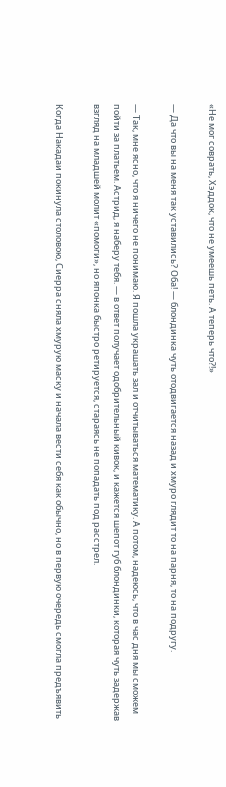«Не мог соврать, Хэддок, что не умеешь петь. А теперь что?!»

— Да что вы на меня так уставились? Оба! — блондинка чуть отодвигается назад и хмуро глядит то на парня, то на подругу.

— Так, мне ясно, что я ничего не понимаю. Я пошла украшать зал и отчитываться математику. А потом, надеюсь, что в час дня мы сможем пойти за платьем. Астрид, я наберу тебя. — в ответ получает одобрительный кивок, и кажется шепот губ блондинки, которая чуть задержав взгляд на младшей молит «помоги», но японка быстро ретируется, стараясь не попадать под расстрел.

Когда Накадаи покинула столовою, Сиерра сняла хмурую маску и начала вести себя как обычно, но в первую очередь смогла предъявить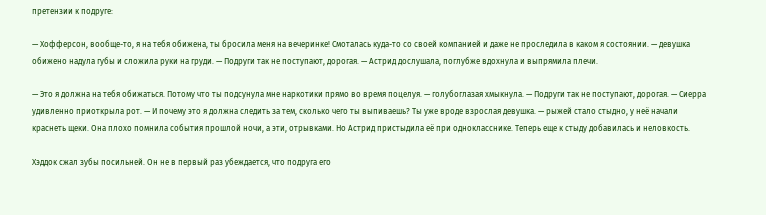претензии к подруге:

— Хофферсон, вообще-то, я на тебя обижена, ты бросила меня на вечеринке! Смоталась куда-то со своей компанией и даже не проследила в каком я состоянии. — девушка обижено надула губы и сложила руки на груди. — Подруги так не поступают, дорогая. — Астрид дослушала, поглубже вдохнула и выпрямила плечи.

— Это я должна на тебя обижаться. Потому что ты подсунула мне наркотики прямо во время поцелуя. — голубоглазая хмыкнула. — Подруги так не поступают, дорогая. — Сиерра удивленно приоткрыла рот. — И почему это я должна следить за тем, сколько чего ты выпиваешь? Ты уже вроде взрослая девушка. — рыжей стало стыдно, у неё начали краснеть щеки. Она плохо помнила события прошлой ночи, а эти, отрывками. Но Астрид пристыдила её при однокласснике. Теперь еще к стыду добавилась и неловкость.

Хэддок сжал зубы посильней. Он не в первый раз убеждается, что подруга его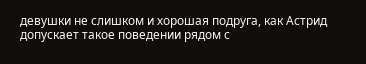девушки не слишком и хорошая подруга, как Астрид допускает такое поведении рядом с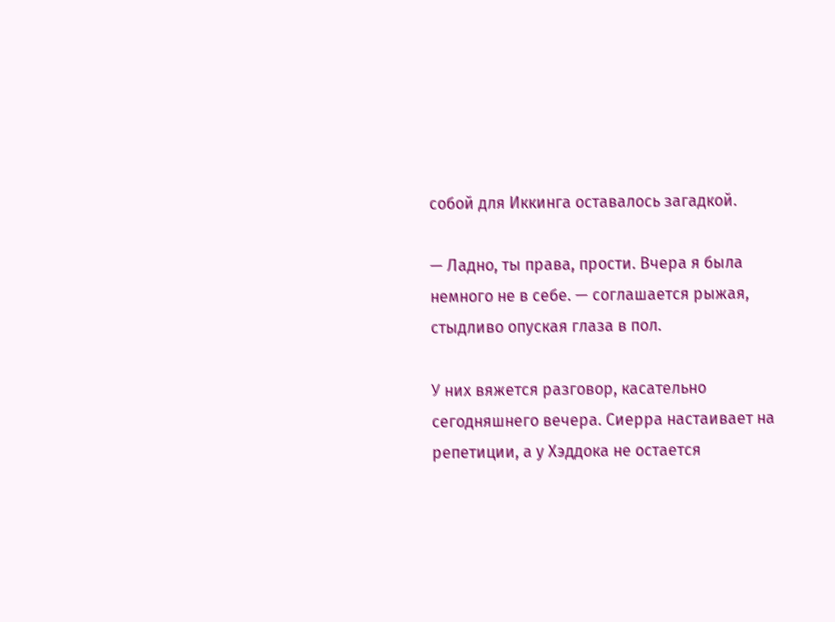собой для Иккинга оставалось загадкой.

— Ладно, ты права, прости. Вчера я была немного не в себе. — соглашается рыжая, стыдливо опуская глаза в пол.

У них вяжется разговор, касательно сегодняшнего вечера. Сиерра настаивает на репетиции, а у Хэддока не остается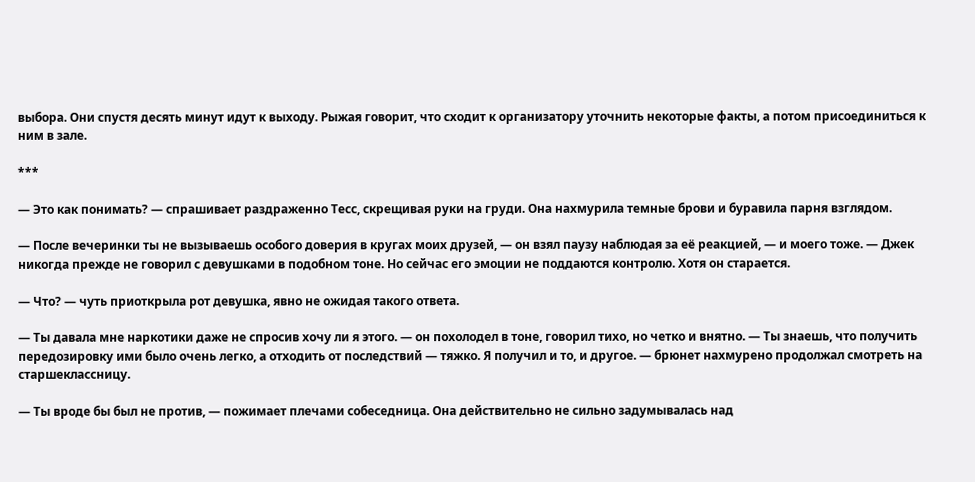выбора. Они спустя десять минут идут к выходу. Рыжая говорит, что сходит к организатору уточнить некоторые факты, а потом присоединиться к ним в зале.

***

— Это как понимать? — спрашивает раздраженно Тесс, скрещивая руки на груди. Она нахмурила темные брови и буравила парня взглядом.

— После вечеринки ты не вызываешь особого доверия в кругах моих друзей, — он взял паузу наблюдая за её реакцией, — и моего тоже. — Джек никогда прежде не говорил с девушками в подобном тоне. Но сейчас его эмоции не поддаются контролю. Хотя он старается.

— Что? — чуть приоткрыла рот девушка, явно не ожидая такого ответа.

— Ты давала мне наркотики даже не спросив хочу ли я этого. — он похолодел в тоне, говорил тихо, но четко и внятно. — Ты знаешь, что получить передозировку ими было очень легко, а отходить от последствий — тяжко. Я получил и то, и другое. — брюнет нахмурено продолжал смотреть на старшеклассницу.

— Ты вроде бы был не против, — пожимает плечами собеседница. Она действительно не сильно задумывалась над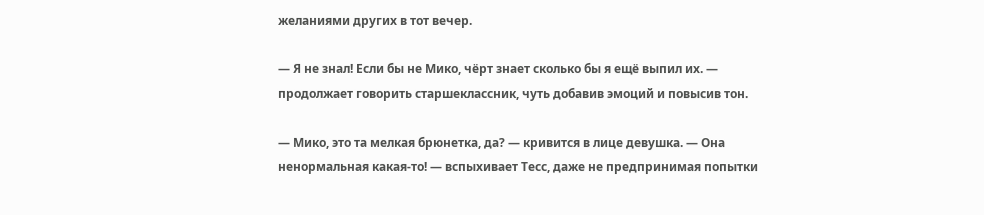желаниями других в тот вечер.

— Я не знал! Если бы не Мико, чёрт знает сколько бы я ещё выпил их. — продолжает говорить старшеклассник, чуть добавив эмоций и повысив тон.

— Мико, это та мелкая брюнетка, да? — кривится в лице девушка. — Она ненормальная какая-то! — вспыхивает Тесс, даже не предпринимая попытки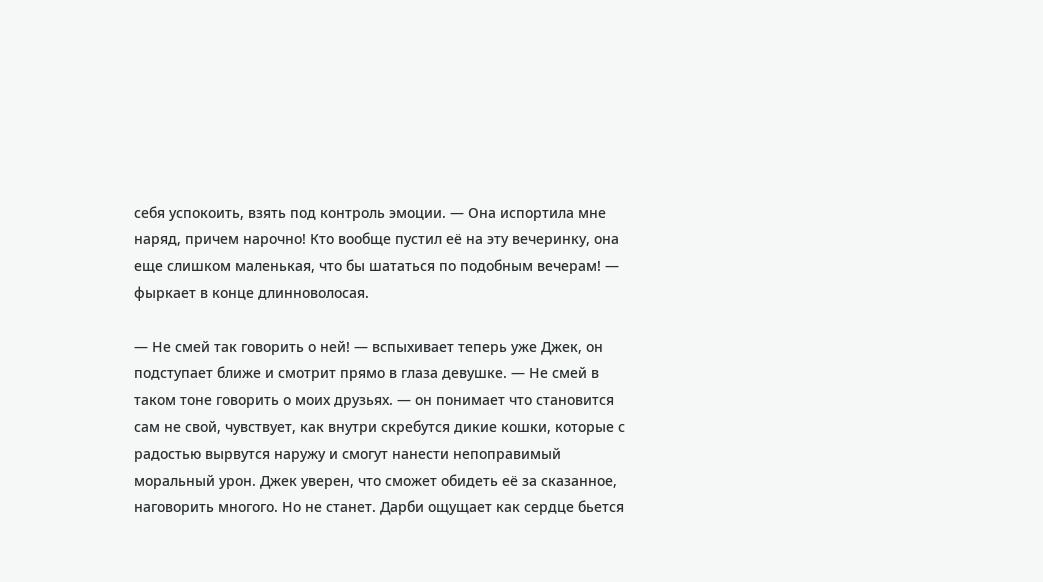себя успокоить, взять под контроль эмоции. — Она испортила мне наряд, причем нарочно! Кто вообще пустил её на эту вечеринку, она еще слишком маленькая, что бы шататься по подобным вечерам! — фыркает в конце длинноволосая.

— Не смей так говорить о ней! — вспыхивает теперь уже Джек, он подступает ближе и смотрит прямо в глаза девушке. — Не смей в таком тоне говорить о моих друзьях. — он понимает что становится сам не свой, чувствует, как внутри скребутся дикие кошки, которые с радостью вырвутся наружу и смогут нанести непоправимый моральный урон. Джек уверен, что сможет обидеть её за сказанное, наговорить многого. Но не станет. Дарби ощущает как сердце бьется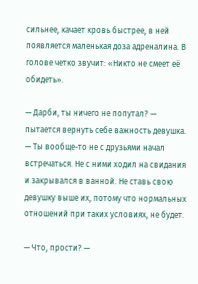сильнее, качает кровь быстрее, в ней появляется маленькая доза адреналина. В голове четко звучит: «Никто не смеет её обидеть».

— Дарби, ты ничего не попутал? — пытается вернуть себе важность девушка. — Ты вообще-то не с друзьями начал встречаться. Не с ними ходил на свидания и закрывался в ванной. Не ставь свою девушку выше их, потому что нормальных отношений при таких условиях, не будет.

— Что, прости? —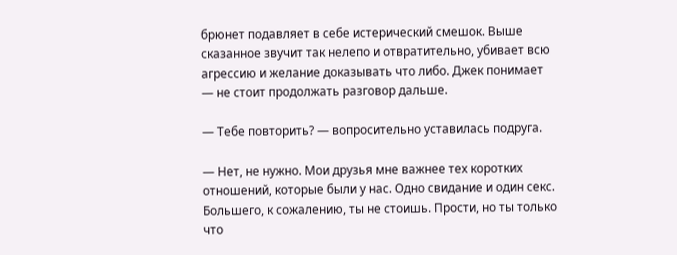брюнет подавляет в себе истерический смешок. Выше сказанное звучит так нелепо и отвратительно, убивает всю агрессию и желание доказывать что либо. Джек понимает — не стоит продолжать разговор дальше.

— Тебе повторить? — вопросительно уставилась подруга.

— Нет, не нужно. Мои друзья мне важнее тех коротких отношений, которые были у нас. Одно свидание и один секс. Большего, к сожалению, ты не стоишь. Прости, но ты только что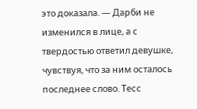это доказала. — Дарби не изменился в лице, а с твердостью ответил девушке, чувствуя, что за ним осталось последнее слово. Тесс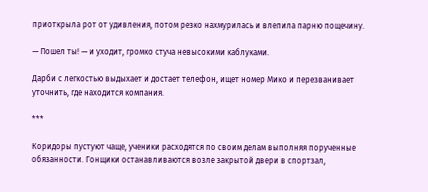приоткрыла рот от удивления, потом резко нахмурилась и влепила парню пощечину.

— Пошел ты! — и уходит, громко стуча невысокими каблуками.

Дарби с легкостью выдыхает и достает телефон, ищет номер Мико и перезванивает уточнить, где находится компания.

***

Коридоры пустуют чаще, ученики расходятся по своим делам выполняя порученные обязанности. Гонщики останавливаются возле закрытой двери в спортзал,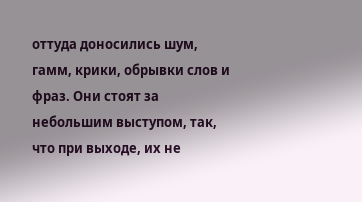оттуда доносились шум, гамм, крики, обрывки слов и фраз. Они стоят за небольшим выступом, так, что при выходе, их не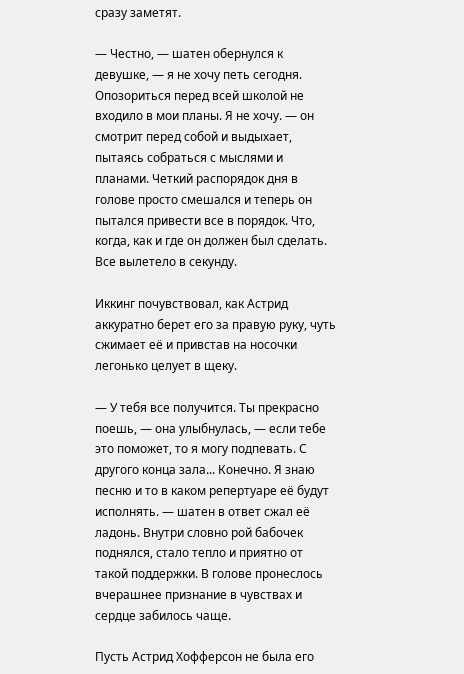сразу заметят.

— Честно, — шатен обернулся к девушке, — я не хочу петь сегодня. Опозориться перед всей школой не входило в мои планы. Я не хочу. — он смотрит перед собой и выдыхает, пытаясь собраться с мыслями и планами. Четкий распорядок дня в голове просто смешался и теперь он пытался привести все в порядок. Что, когда, как и где он должен был сделать. Все вылетело в секунду.

Иккинг почувствовал, как Астрид аккуратно берет его за правую руку, чуть сжимает её и привстав на носочки легонько целует в щеку.

— У тебя все получится. Ты прекрасно поешь, — она улыбнулась, — если тебе это поможет, то я могу подпевать. С другого конца зала... Конечно. Я знаю песню и то в каком репертуаре её будут исполнять. — шатен в ответ сжал её ладонь. Внутри словно рой бабочек поднялся, стало тепло и приятно от такой поддержки. В голове пронеслось вчерашнее признание в чувствах и сердце забилось чаще.

Пусть Астрид Хофферсон не была его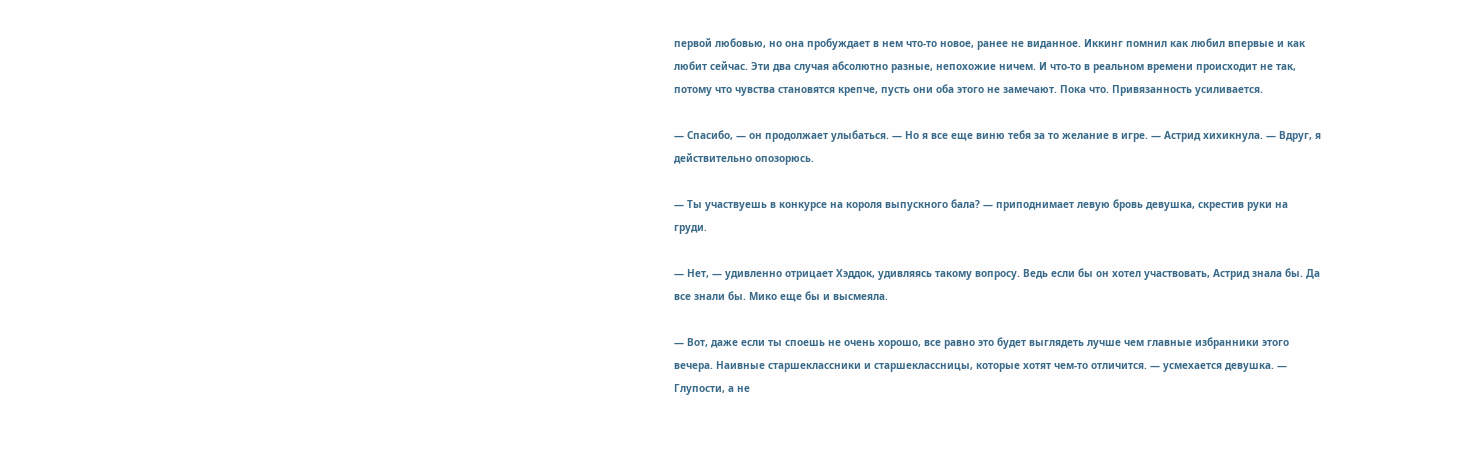первой любовью, но она пробуждает в нем что-то новое, ранее не виданное. Иккинг помнил как любил впервые и как любит сейчас. Эти два случая абсолютно разные, непохожие ничем. И что-то в реальном времени происходит не так, потому что чувства становятся крепче, пусть они оба этого не замечают. Пока что. Привязанность усиливается.

— Спасибо, — он продолжает улыбаться. — Но я все еще виню тебя за то желание в игре. — Астрид хихикнула. — Вдруг, я действительно опозорюсь.

— Ты участвуешь в конкурсе на короля выпускного бала? — приподнимает левую бровь девушка, скрестив руки на груди.

— Нет, — удивленно отрицает Хэддок, удивляясь такому вопросу. Ведь если бы он хотел участвовать, Астрид знала бы. Да все знали бы. Мико еще бы и высмеяла.

— Вот, даже если ты споешь не очень хорошо, все равно это будет выглядеть лучше чем главные избранники этого вечера. Наивные старшеклассники и старшеклассницы, которые хотят чем-то отличится. — усмехается девушка. — Глупости, а не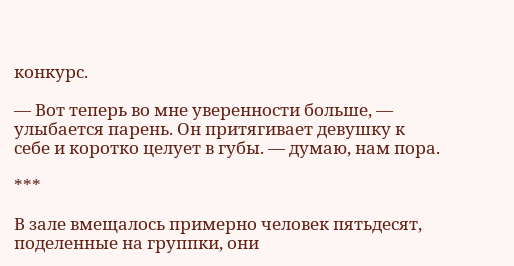конкурс.

— Вот теперь во мне уверенности больше, — улыбается парень. Он притягивает девушку к себе и коротко целует в губы. — думаю, нам пора.

***

В зале вмещалось примерно человек пятьдесят, поделенные на группки, они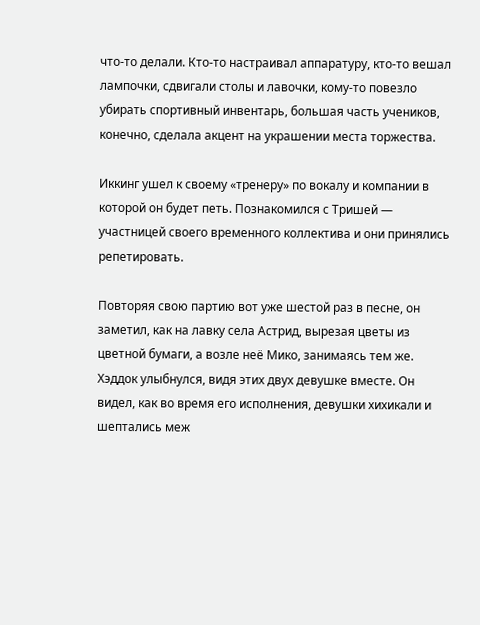что-то делали. Кто-то настраивал аппаратуру, кто-то вешал лампочки, сдвигали столы и лавочки, кому-то повезло убирать спортивный инвентарь, большая часть учеников, конечно, сделала акцент на украшении места торжества.

Иккинг ушел к своему «тренеру» по вокалу и компании в которой он будет петь. Познакомился с Тришей — участницей своего временного коллектива и они принялись репетировать.

Повторяя свою партию вот уже шестой раз в песне, он заметил, как на лавку села Астрид, вырезая цветы из цветной бумаги, а возле неё Мико, занимаясь тем же. Хэддок улыбнулся, видя этих двух девушке вместе. Он видел, как во время его исполнения, девушки хихикали и шептались меж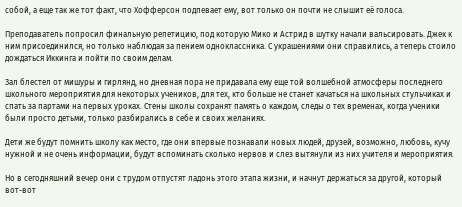собой, а еще так же тот факт, что Хофферсон подпевает ему, вот только он почти не слышит её голоса.

Преподаватель попросил финальную репетицию, под которую Мико и Астрид в шутку начали вальсировать. Джек к ним присоединился, но только наблюдая за пением одноклассника. С украшениями они справились, а теперь стоило дождаться Иккинга и пойти по своим делам.

Зал блестел от мишуры и гирлянд, но дневная пора не придавала ему еще той волшебной атмосферы последнего школьного мероприятия для некоторых учеников, для тех, кто больше не станет качаться на школьных стульчиках и спать за партами на первых уроках. Стены школы сохранят память о каждом, следы о тех временах, когда ученики были просто детьми, только разбирались в себе и своих желаниях.

Дети же будут помнить школу как место, где они впервые познавали новых людей, друзей, возможно, любовь, кучу нужной и не очень информации, будут вспоминать сколько нервов и слез вытянули из них учителя и мероприятия.

Но в сегодняшний вечер они с трудом отпустят ладонь этого этапа жизни, и начнут держаться за другой, который вот-вот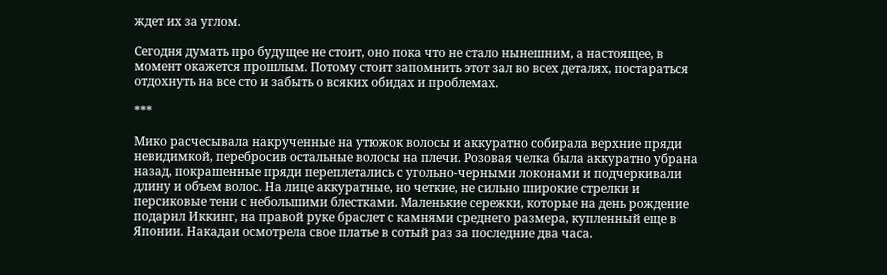ждет их за углом.

Сегодня думать про будущее не стоит, оно пока что не стало нынешним, а настоящее, в момент окажется прошлым. Потому стоит запомнить этот зал во всех деталях, постараться отдохнуть на все сто и забыть о всяких обидах и проблемах.

***

Мико расчесывала накрученные на утюжок волосы и аккуратно собирала верхние пряди невидимкой, перебросив остальные волосы на плечи. Розовая челка была аккуратно убрана назад, покрашенные пряди переплетались с угольно-черными локонами и подчеркивали длину и объем волос. На лице аккуратные, но четкие, не сильно широкие стрелки и персиковые тени с небольшими блестками. Маленькие сережки, которые на день рождение подарил Иккинг, на правой руке браслет с камнями среднего размера, купленный еще в Японии. Накадаи осмотрела свое платье в сотый раз за последние два часа.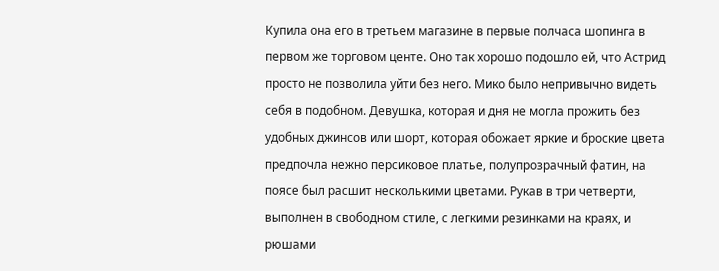Купила она его в третьем магазине в первые полчаса шопинга в первом же торговом центе. Оно так хорошо подошло ей, что Астрид просто не позволила уйти без него. Мико было непривычно видеть себя в подобном. Девушка, которая и дня не могла прожить без удобных джинсов или шорт, которая обожает яркие и броские цвета предпочла нежно персиковое платье, полупрозрачный фатин, на поясе был расшит несколькими цветами. Рукав в три четверти, выполнен в свободном стиле, с легкими резинками на краях, и рюшами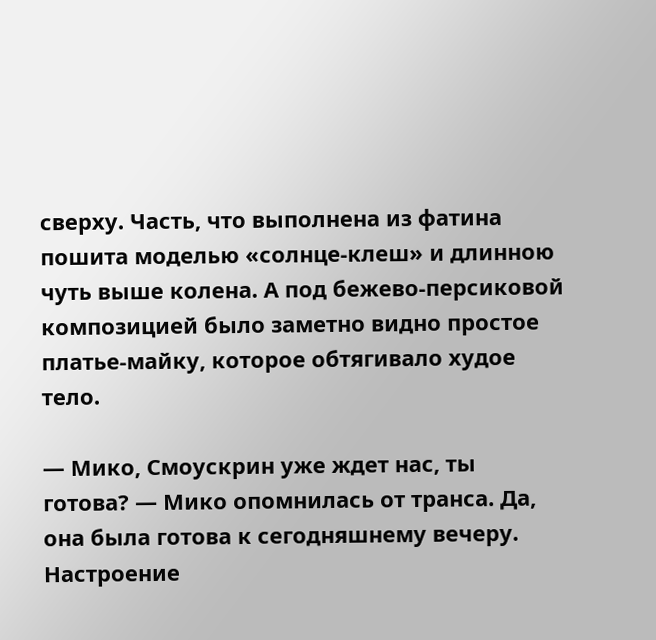сверху. Часть, что выполнена из фатина пошита моделью «солнце-клеш» и длинною чуть выше колена. А под бежево-персиковой композицией было заметно видно простое платье-майку, которое обтягивало худое тело.

— Мико, Смоускрин уже ждет нас, ты готова? — Мико опомнилась от транса. Да, она была готова к сегодняшнему вечеру. Настроение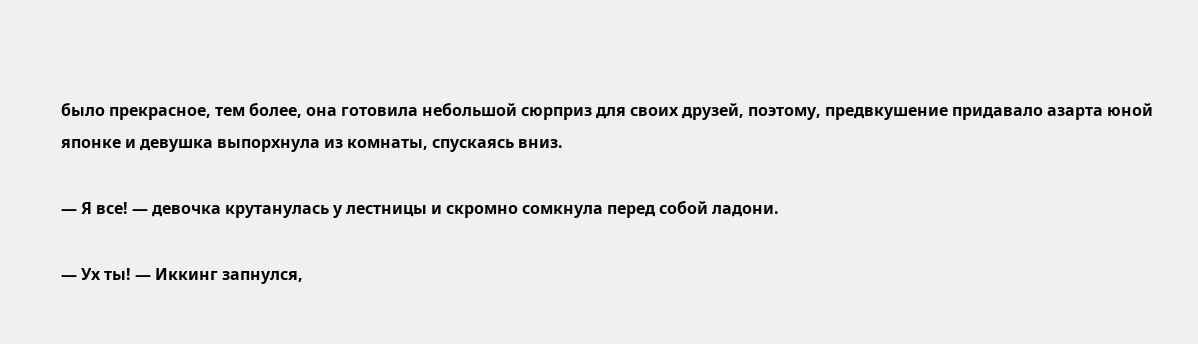было прекрасное, тем более, она готовила небольшой сюрприз для своих друзей, поэтому, предвкушение придавало азарта юной японке и девушка выпорхнула из комнаты, спускаясь вниз.

— Я все! — девочка крутанулась у лестницы и скромно сомкнула перед собой ладони.

— Ух ты! — Иккинг запнулся,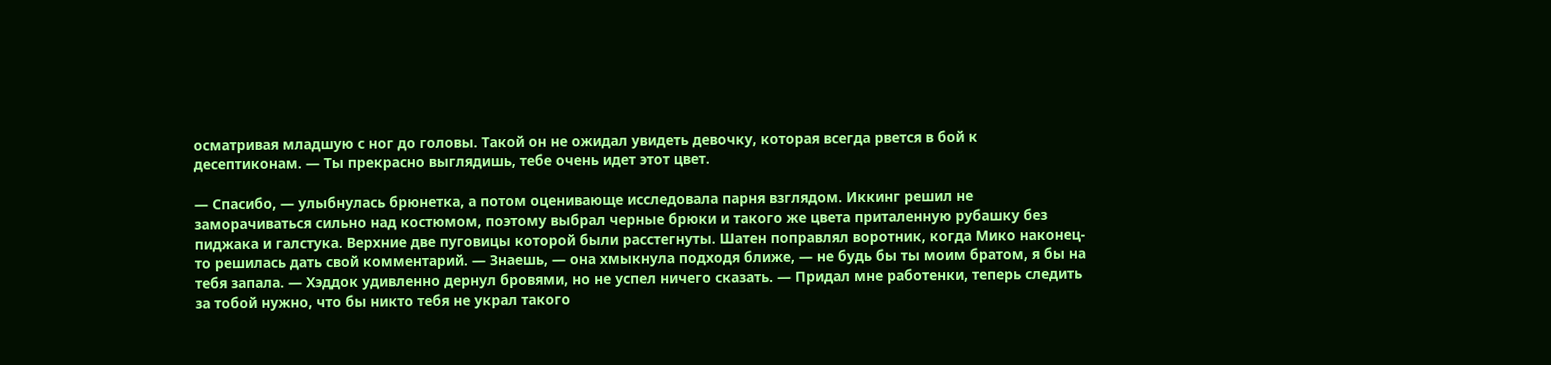осматривая младшую с ног до головы. Такой он не ожидал увидеть девочку, которая всегда рвется в бой к десептиконам. — Ты прекрасно выглядишь, тебе очень идет этот цвет.

— Спасибо, — улыбнулась брюнетка, а потом оценивающе исследовала парня взглядом. Иккинг решил не заморачиваться сильно над костюмом, поэтому выбрал черные брюки и такого же цвета приталенную рубашку без пиджака и галстука. Верхние две пуговицы которой были расстегнуты. Шатен поправлял воротник, когда Мико наконец-то решилась дать свой комментарий. — Знаешь, — она хмыкнула подходя ближе, — не будь бы ты моим братом, я бы на тебя запала. — Хэддок удивленно дернул бровями, но не успел ничего сказать. — Придал мне работенки, теперь следить за тобой нужно, что бы никто тебя не украл такого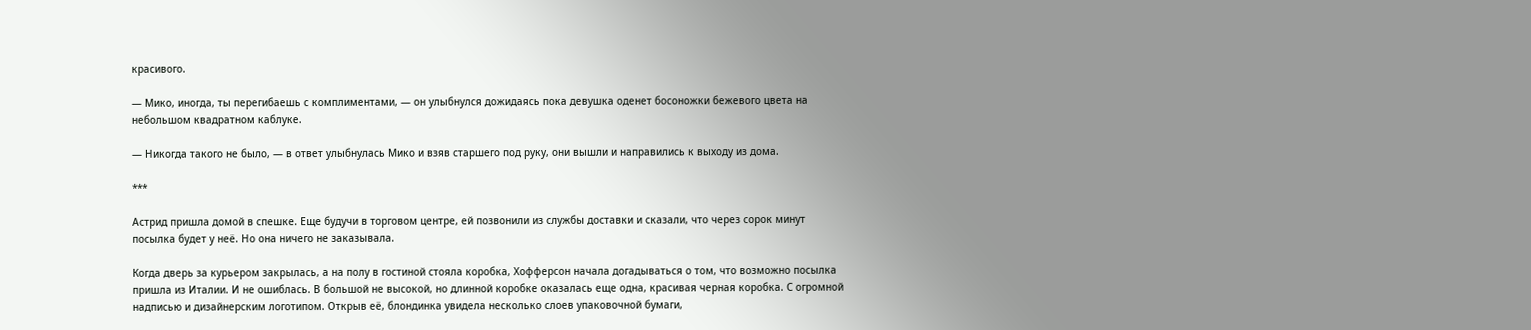красивого.

— Мико, иногда, ты перегибаешь с комплиментами, — он улыбнулся дожидаясь пока девушка оденет босоножки бежевого цвета на небольшом квадратном каблуке.

— Никогда такого не было, — в ответ улыбнулась Мико и взяв старшего под руку, они вышли и направились к выходу из дома.

***

Астрид пришла домой в спешке. Еще будучи в торговом центре, ей позвонили из службы доставки и сказали, что через сорок минут посылка будет у неё. Но она ничего не заказывала.

Когда дверь за курьером закрылась, а на полу в гостиной стояла коробка, Хофферсон начала догадываться о том, что возможно посылка пришла из Италии. И не ошиблась. В большой не высокой, но длинной коробке оказалась еще одна, красивая черная коробка. С огромной надписью и дизайнерским логотипом. Открыв её, блондинка увидела несколько слоев упаковочной бумаги,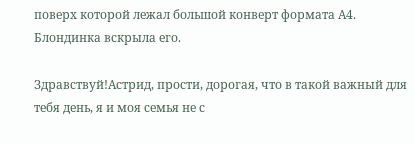поверх которой лежал большой конверт формата А4. Блондинка вскрыла его.

Здравствуй!Астрид, прости, дорогая, что в такой важный для тебя день, я и моя семья не с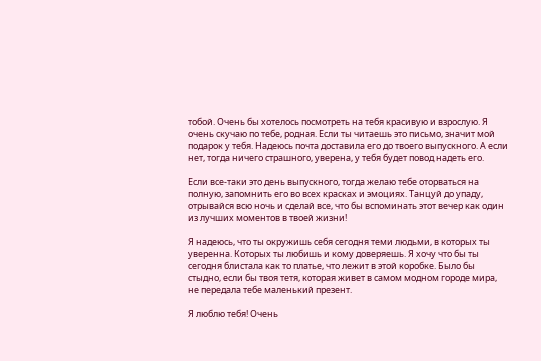тобой. Очень бы хотелось посмотреть на тебя красивую и взрослую. Я очень скучаю по тебе, родная. Если ты читаешь это письмо, значит мой подарок у тебя. Надеюсь почта доставила его до твоего выпускного. А если нет, тогда ничего страшного, уверена, у тебя будет повод надеть его.

Если все-таки это день выпускного, тогда желаю тебе оторваться на полную, запомнить его во всех красках и эмоциях. Танцуй до упаду, отрывайся всю ночь и сделай все, что бы вспоминать этот вечер как один из лучших моментов в твоей жизни!

Я надеюсь, что ты окружишь себя сегодня теми людьми, в которых ты уверенна. Которых ты любишь и кому доверяешь. Я хочу что бы ты сегодня блистала как то платье, что лежит в этой коробке. Было бы стыдно, если бы твоя тетя, которая живет в самом модном городе мира, не передала тебе маленький презент.

Я люблю тебя! Очень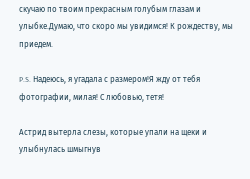скучаю по твоим прекрасным голубым глазам и улыбке.Думаю, что скоро мы увидимся! К рождеству, мы приедем.

P.S. Надеюсь, я угадала с размером!Я жду от тебя фотографии, милая! С любовью, тетя!

Астрид вытерла слезы, которые упали на щеки и улыбнулась шмыгнув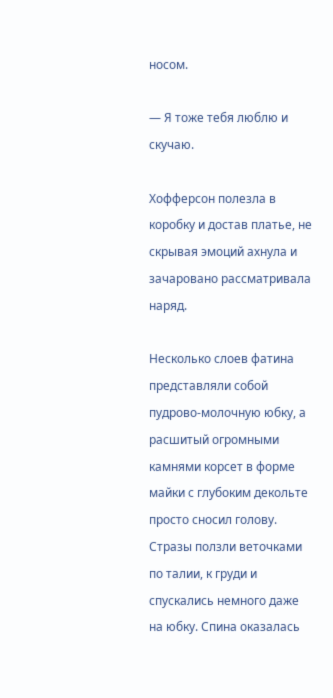носом.

— Я тоже тебя люблю и скучаю.

Хофферсон полезла в коробку и достав платье, не скрывая эмоций ахнула и зачаровано рассматривала наряд.

Несколько слоев фатина представляли собой пудрово-молочную юбку, а расшитый огромными камнями корсет в форме майки с глубоким декольте просто сносил голову. Стразы ползли веточками по талии, к груди и спускались немного даже на юбку. Спина оказалась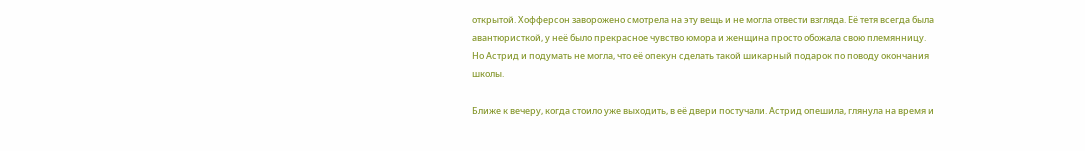открытой. Хофферсон заворожено смотрела на эту вещь и не могла отвести взгляда. Её тетя всегда была авантюристкой, у неё было прекрасное чувство юмора и женщина просто обожала свою племянницу. Но Астрид и подумать не могла, что её опекун сделать такой шикарный подарок по поводу окончания школы.

Ближе к вечеру, когда стоило уже выходить, в её двери постучали. Астрид опешила, глянула на время и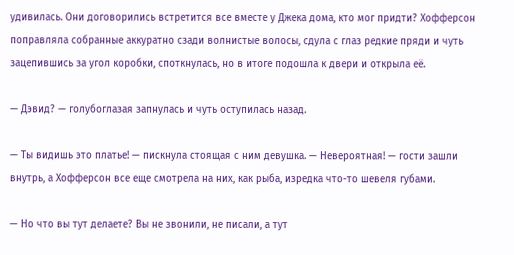удивилась. Они договорились встретится все вместе у Джека дома, кто мог придти? Хофферсон поправляла собранные аккуратно сзади волнистые волосы, сдула с глаз редкие пряди и чуть зацепившись за угол коробки, споткнулась, но в итоге подошла к двери и открыла её.

— Дэвид? — голубоглазая запнулась и чуть оступилась назад.

— Ты видишь это платье! — пискнула стоящая с ним девушка. — Невероятная! — гости зашли внутрь, а Хофферсон все еще смотрела на них, как рыба, изредка что-то шевеля губами.

— Но что вы тут делаете? Вы не звонили, не писали, а тут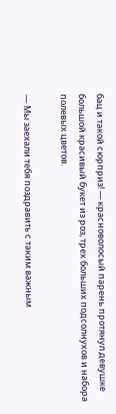бац и такой сюрприз! — красноволосый парень протянул девушке большой красивый букет из роз, трех больших подсолнухов и набора полевых цветов.

— Мы заехали тебя поздравить с таким важным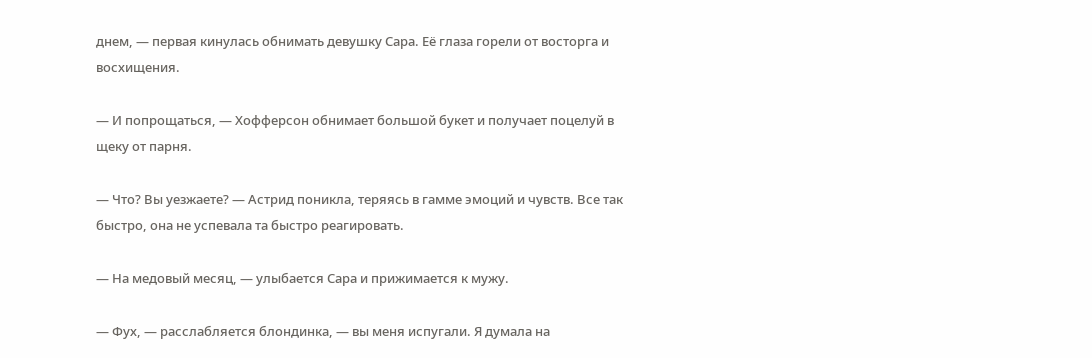днем, — первая кинулась обнимать девушку Сара. Её глаза горели от восторга и восхищения.

— И попрощаться, — Хофферсон обнимает большой букет и получает поцелуй в щеку от парня.

— Что? Вы уезжаете? — Астрид поникла, теряясь в гамме эмоций и чувств. Все так быстро, она не успевала та быстро реагировать.

— На медовый месяц, — улыбается Сара и прижимается к мужу.

— Фух, — расслабляется блондинка, — вы меня испугали. Я думала на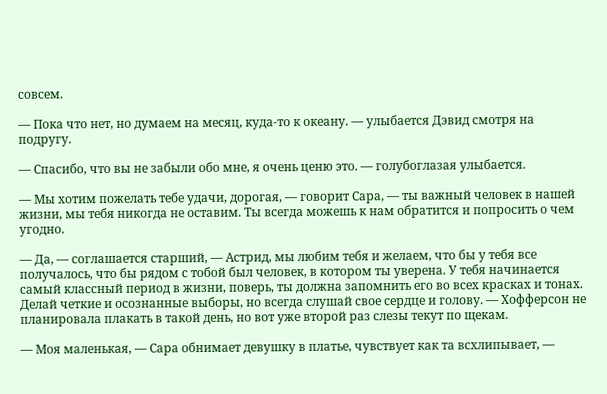совсем.

— Пока что нет, но думаем на месяц, куда-то к океану. — улыбается Дэвид смотря на подругу.

— Спасибо, что вы не забыли обо мне, я очень ценю это. — голубоглазая улыбается.

— Мы хотим пожелать тебе удачи, дорогая, — говорит Сара, — ты важный человек в нашей жизни, мы тебя никогда не оставим. Ты всегда можешь к нам обратится и попросить о чем угодно.

— Да, — соглашается старший, — Астрид, мы любим тебя и желаем, что бы у тебя все получалось, что бы рядом с тобой был человек, в котором ты уверена. У тебя начинается самый классный период в жизни, поверь, ты должна запомнить его во всех красках и тонах. Делай четкие и осознанные выборы, но всегда слушай свое сердце и голову. — Хофферсон не планировала плакать в такой день, но вот уже второй раз слезы текут по щекам.

— Моя маленькая, — Сара обнимает девушку в платье, чувствует как та всхлипывает, —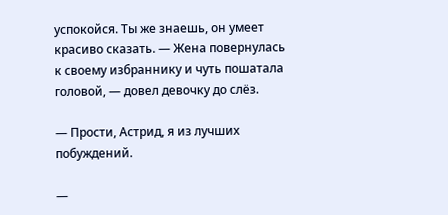успокойся. Ты же знаешь, он умеет красиво сказать. — Жена повернулась к своему избраннику и чуть пошатала головой, — довел девочку до слёз.

— Прости, Астрид, я из лучших побуждений.

—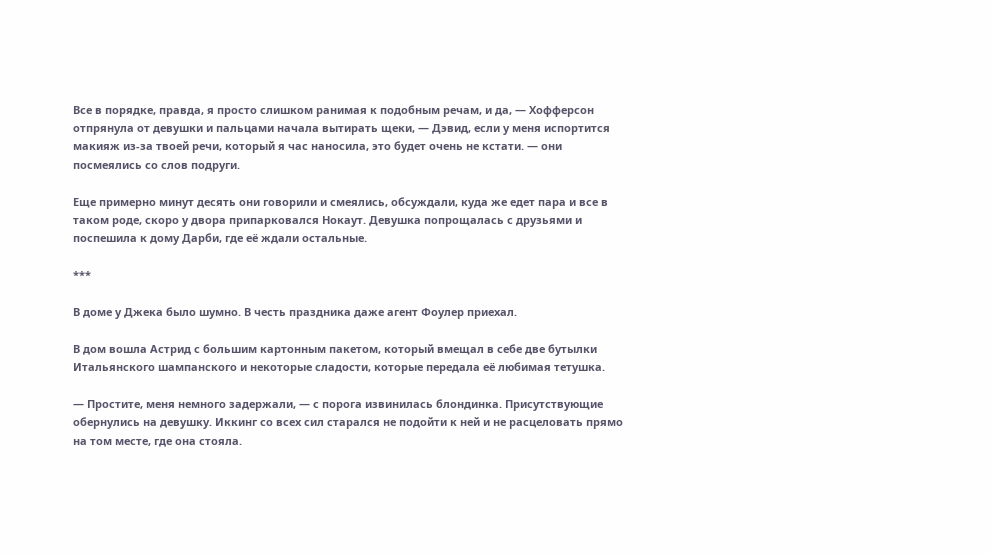Все в порядке, правда, я просто слишком ранимая к подобным речам, и да, — Хофферсон отпрянула от девушки и пальцами начала вытирать щеки, — Дэвид, если у меня испортится макияж из-за твоей речи, который я час наносила, это будет очень не кстати. — они посмеялись со слов подруги.

Еще примерно минут десять они говорили и смеялись, обсуждали, куда же едет пара и все в таком роде, скоро у двора припарковался Нокаут. Девушка попрощалась с друзьями и поспешила к дому Дарби, где её ждали остальные.

***

В доме у Джека было шумно. В честь праздника даже агент Фоулер приехал.

В дом вошла Астрид с большим картонным пакетом, который вмещал в себе две бутылки Итальянского шампанского и некоторые сладости, которые передала её любимая тетушка.

— Простите, меня немного задержали, — с порога извинилась блондинка. Присутствующие обернулись на девушку. Иккинг со всех сил старался не подойти к ней и не расцеловать прямо на том месте, где она стояла.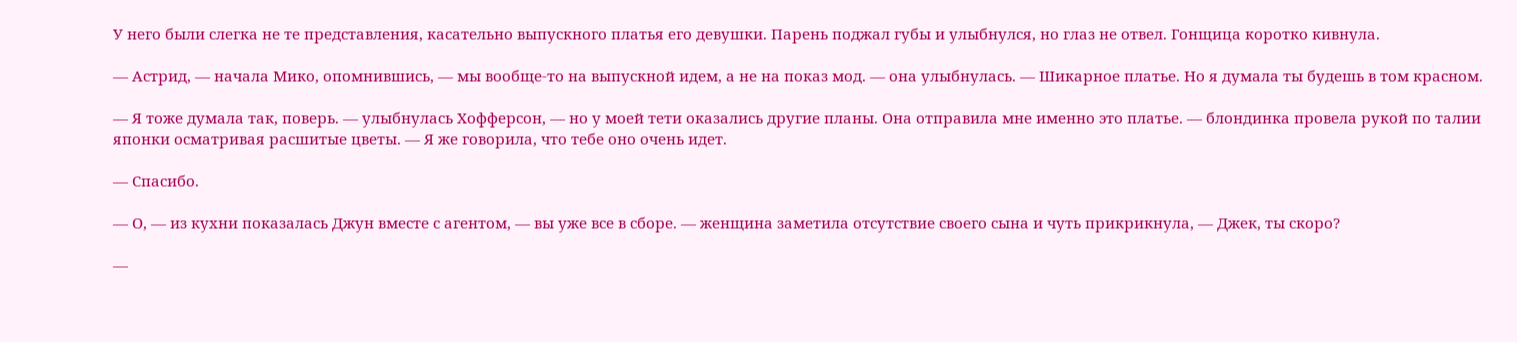У него были слегка не те представления, касательно выпускного платья его девушки. Парень поджал губы и улыбнулся, но глаз не отвел. Гонщица коротко кивнула.

— Астрид, — начала Мико, опомнившись, — мы вообще-то на выпускной идем, а не на показ мод. — она улыбнулась. — Шикарное платье. Но я думала ты будешь в том красном.

— Я тоже думала так, поверь. — улыбнулась Хофферсон, — но у моей тети оказались другие планы. Она отправила мне именно это платье. — блондинка провела рукой по талии японки осматривая расшитые цветы. — Я же говорила, что тебе оно очень идет.

— Спасибо.

— О, — из кухни показалась Джун вместе с агентом, — вы уже все в сборе. — женщина заметила отсутствие своего сына и чуть прикрикнула, — Джек, ты скоро?

—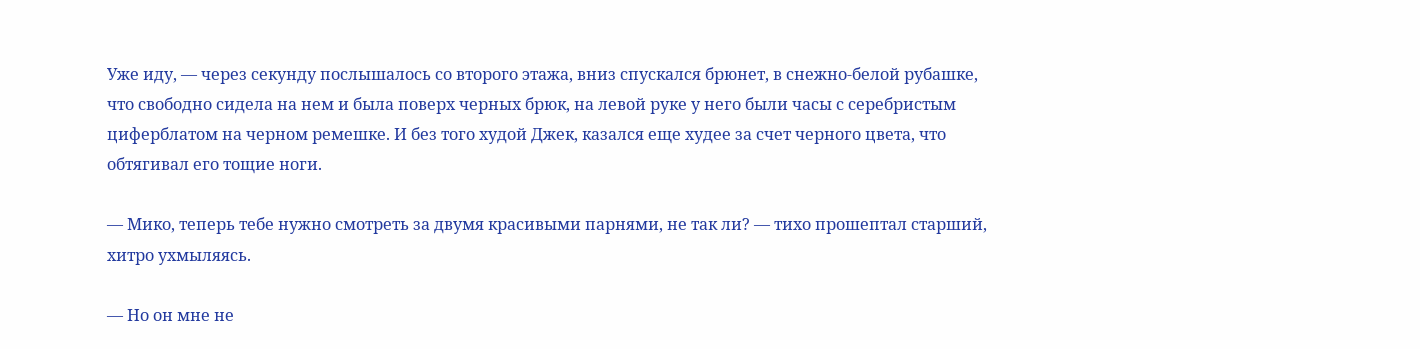Уже иду, — через секунду послышалось со второго этажа, вниз спускался брюнет, в снежно-белой рубашке, что свободно сидела на нем и была поверх черных брюк, на левой руке у него были часы с серебристым циферблатом на черном ремешке. И без того худой Джек, казался еще худее за счет черного цвета, что обтягивал его тощие ноги.

— Мико, теперь тебе нужно смотреть за двумя красивыми парнями, не так ли? — тихо прошептал старший, хитро ухмыляясь.

— Но он мне не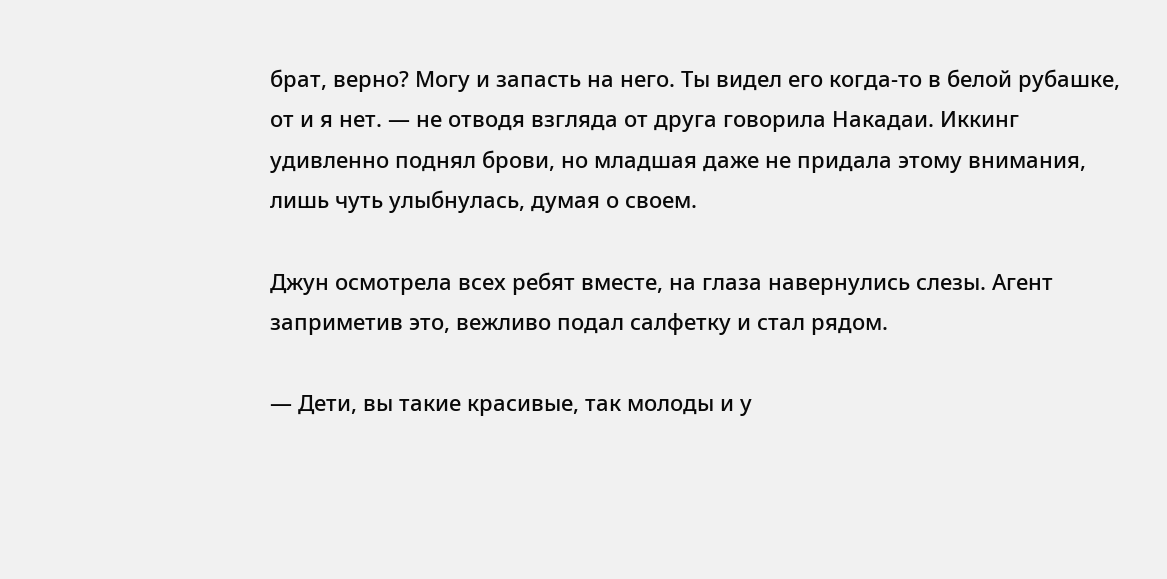брат, верно? Могу и запасть на него. Ты видел его когда-то в белой рубашке, от и я нет. — не отводя взгляда от друга говорила Накадаи. Иккинг удивленно поднял брови, но младшая даже не придала этому внимания, лишь чуть улыбнулась, думая о своем.

Джун осмотрела всех ребят вместе, на глаза навернулись слезы. Агент заприметив это, вежливо подал салфетку и стал рядом.

— Дети, вы такие красивые, так молоды и у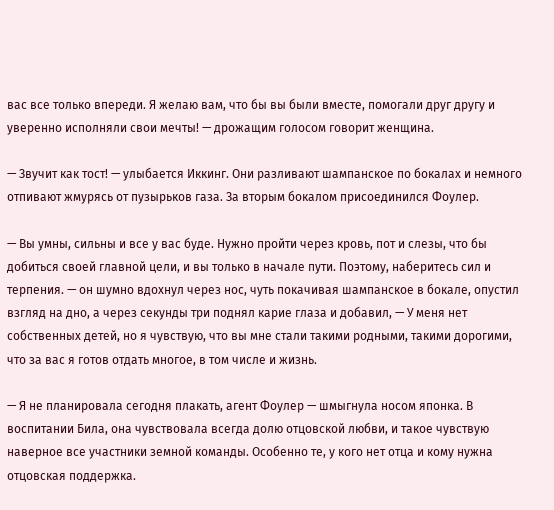вас все только впереди. Я желаю вам, что бы вы были вместе, помогали друг другу и уверенно исполняли свои мечты! — дрожащим голосом говорит женщина.

— Звучит как тост! — улыбается Иккинг. Они разливают шампанское по бокалах и немного отпивают жмурясь от пузырьков газа. За вторым бокалом присоединился Фоулер.

— Вы умны, сильны и все у вас буде. Нужно пройти через кровь, пот и слезы, что бы добиться своей главной цели, и вы только в начале пути. Поэтому, наберитесь сил и терпения. — он шумно вдохнул через нос, чуть покачивая шампанское в бокале, опустил взгляд на дно, а через секунды три поднял карие глаза и добавил, — У меня нет собственных детей, но я чувствую, что вы мне стали такими родными, такими дорогими, что за вас я готов отдать многое, в том числе и жизнь.

— Я не планировала сегодня плакать, агент Фоулер — шмыгнула носом японка. В воспитании Била, она чувствовала всегда долю отцовской любви, и такое чувствую наверное все участники земной команды. Особенно те, у кого нет отца и кому нужна отцовская поддержка.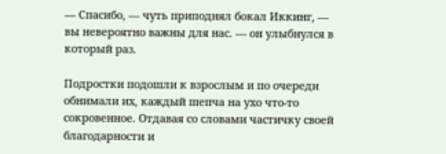— Спасибо, — чуть приподнял бокал Иккинг, — вы невероятно важны для нас. — он улыбнулся в который раз.

Подростки подошли к взрослым и по очереди обнимали их, каждый шепча на ухо что-то сокровенное. Отдавая со словами частичку своей благодарности и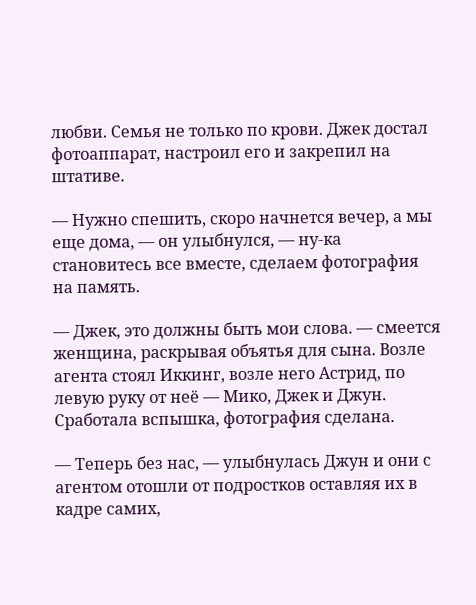любви. Семья не только по крови. Джек достал фотоаппарат, настроил его и закрепил на штативе.

— Нужно спешить, скоро начнется вечер, а мы еще дома, — он улыбнулся, — ну-ка становитесь все вместе, сделаем фотография на память.

— Джек, это должны быть мои слова. — смеется женщина, раскрывая объятья для сына. Возле агента стоял Иккинг, возле него Астрид, по левую руку от неё — Мико, Джек и Джун. Сработала вспышка, фотография сделана.

— Теперь без нас, — улыбнулась Джун и они с агентом отошли от подростков оставляя их в кадре самих,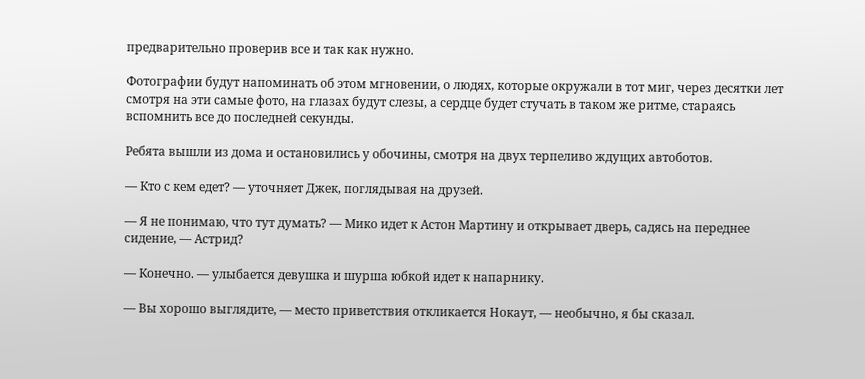предварительно проверив все и так как нужно.

Фотографии будут напоминать об этом мгновении, о людях, которые окружали в тот миг, через десятки лет смотря на эти самые фото, на глазах будут слезы, а сердце будет стучать в таком же ритме, стараясь вспомнить все до последней секунды.

Ребята вышли из дома и остановились у обочины, смотря на двух терпеливо ждущих автоботов.

— Кто с кем едет? — уточняет Джек, поглядывая на друзей.

— Я не понимаю, что тут думать? — Мико идет к Астон Мартину и открывает дверь, садясь на переднее сидение, — Астрид?

— Конечно. — улыбается девушка и шурша юбкой идет к напарнику.

— Вы хорошо выглядите, — место приветствия откликается Нокаут, — необычно, я бы сказал.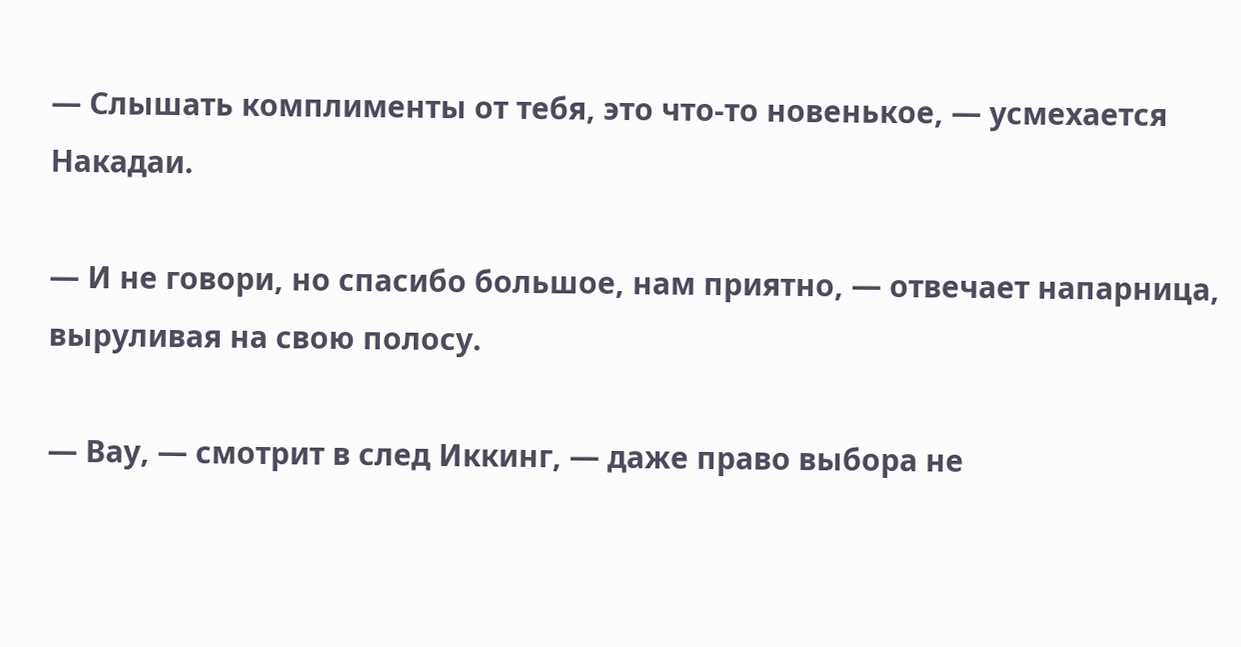— Слышать комплименты от тебя, это что-то новенькое, — усмехается Накадаи.

— И не говори, но спасибо большое, нам приятно, — отвечает напарница, выруливая на свою полосу.

— Вау, — смотрит в след Иккинг, — даже право выбора не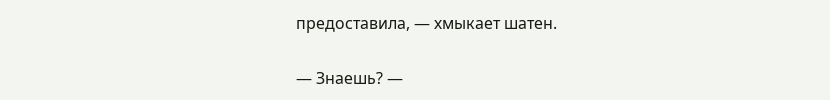предоставила, — хмыкает шатен.

— Знаешь? —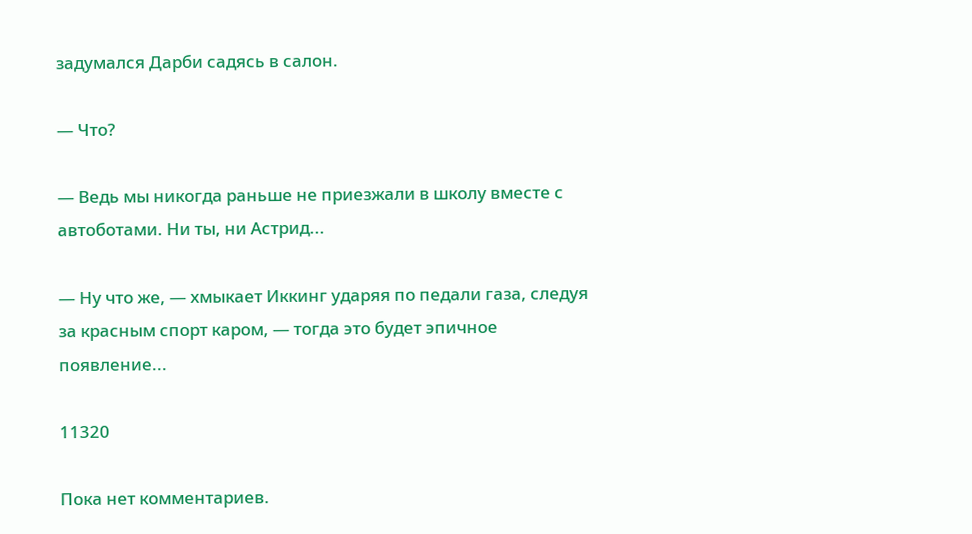задумался Дарби садясь в салон.

— Что?

— Ведь мы никогда раньше не приезжали в школу вместе с автоботами. Ни ты, ни Астрид...

— Ну что же, — хмыкает Иккинг ударяя по педали газа, следуя за красным спорт каром, — тогда это будет эпичное появление...

11320

Пока нет комментариев.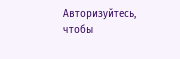Авторизуйтесь, чтобы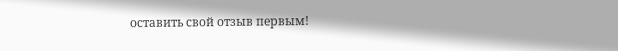оставить свой отзыв первым!